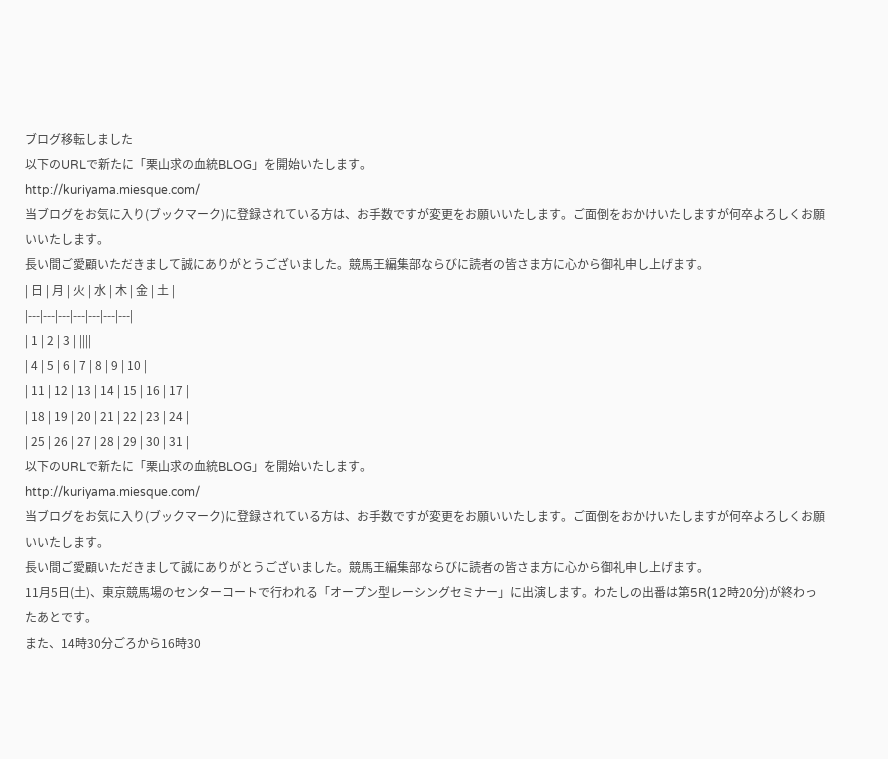ブログ移転しました
以下のURLで新たに「栗山求の血統BLOG」を開始いたします。
http://kuriyama.miesque.com/
当ブログをお気に入り(ブックマーク)に登録されている方は、お手数ですが変更をお願いいたします。ご面倒をおかけいたしますが何卒よろしくお願いいたします。
長い間ご愛顧いただきまして誠にありがとうございました。競馬王編集部ならびに読者の皆さま方に心から御礼申し上げます。
| 日 | 月 | 火 | 水 | 木 | 金 | 土 |
|---|---|---|---|---|---|---|
| 1 | 2 | 3 | ||||
| 4 | 5 | 6 | 7 | 8 | 9 | 10 |
| 11 | 12 | 13 | 14 | 15 | 16 | 17 |
| 18 | 19 | 20 | 21 | 22 | 23 | 24 |
| 25 | 26 | 27 | 28 | 29 | 30 | 31 |
以下のURLで新たに「栗山求の血統BLOG」を開始いたします。
http://kuriyama.miesque.com/
当ブログをお気に入り(ブックマーク)に登録されている方は、お手数ですが変更をお願いいたします。ご面倒をおかけいたしますが何卒よろしくお願いいたします。
長い間ご愛顧いただきまして誠にありがとうございました。競馬王編集部ならびに読者の皆さま方に心から御礼申し上げます。
11月5日(土)、東京競馬場のセンターコートで行われる「オープン型レーシングセミナー」に出演します。わたしの出番は第5R(12時20分)が終わったあとです。
また、14時30分ごろから16時30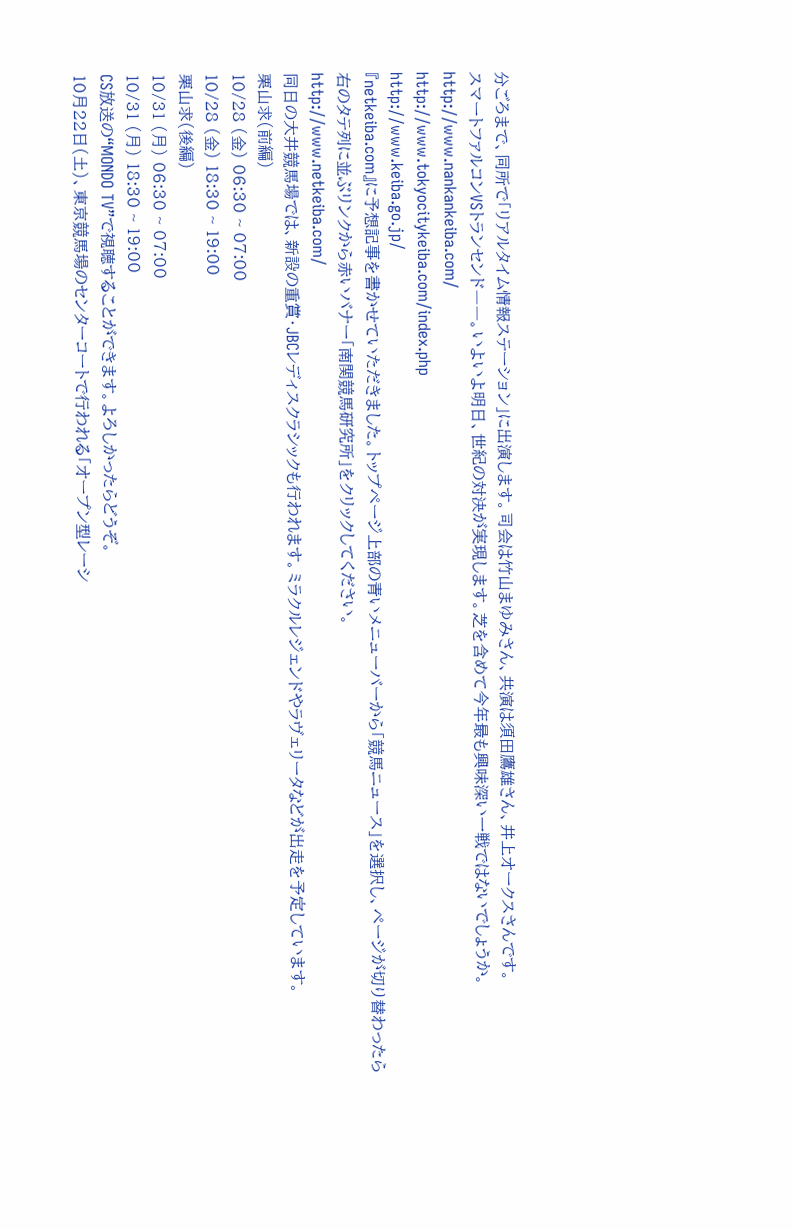分ごろまで、同所で「リアルタイム情報ステーション」に出演します。司会は竹山まゆみさん、共演は須田鷹雄さん、井上オークスさんです。
スマートファルコンVSトランセンド――。いよいよ明日、世紀の対決が実現します。芝を含めて今年最も興味深い一戦ではないでしょうか。
http://www.nankankeiba.com/
http://www.tokyocitykeiba.com/index.php
http://www.keiba.go.jp/
『netkeiba.com』に予想記事を書かせていただきました。トップページ上部の青いメニューバーから「競馬ニュース」を選択し、ページが切り替わったら右のタテ列に並ぶリンクから赤いバナー「南関競馬研究所」をクリックしてください。
http://www.netkeiba.com/
同日の大井競馬場では、新設の重賞・JBCレディスクラシックも行われます。ミラクルレジェンドやラヴェリータなどが出走を予定しています。
栗山求(前編)
10/28 (金) 06:30 ~ 07:00
10/28 (金) 18:30 ~ 19:00
栗山求(後編)
10/31 (月) 06:30 ~ 07:00
10/31 (月) 18:30 ~ 19:00
CS放送の“MONDO TV”で視聴することができます。よろしかったらどうぞ。
10月22日(土)、東京競馬場のセンターコートで行われる「オープン型レーシ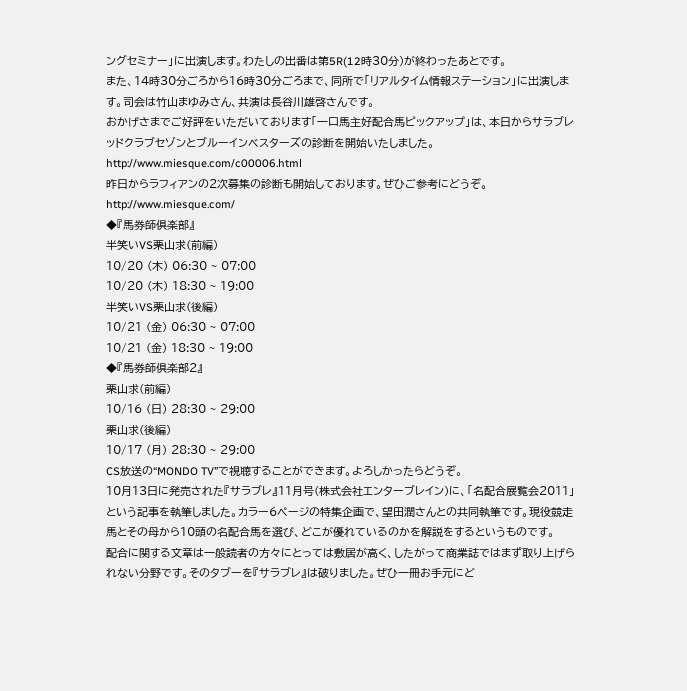ングセミナー」に出演します。わたしの出番は第5R(12時30分)が終わったあとです。
また、14時30分ごろから16時30分ごろまで、同所で「リアルタイム情報ステーション」に出演します。司会は竹山まゆみさん、共演は長谷川雄啓さんです。
おかげさまでご好評をいただいております「一口馬主好配合馬ピックアップ」は、本日からサラブレッドクラブセゾンとブルーインベスターズの診断を開始いたしました。
http://www.miesque.com/c00006.html
昨日からラフィアンの2次募集の診断も開始しております。ぜひご参考にどうぞ。
http://www.miesque.com/
◆『馬券師倶楽部』
半笑いVS栗山求(前編)
10/20 (木) 06:30 ~ 07:00
10/20 (木) 18:30 ~ 19:00
半笑いVS栗山求(後編)
10/21 (金) 06:30 ~ 07:00
10/21 (金) 18:30 ~ 19:00
◆『馬券師倶楽部2』
栗山求(前編)
10/16 (日) 28:30 ~ 29:00
栗山求(後編)
10/17 (月) 28:30 ~ 29:00
CS放送の“MONDO TV”で視聴することができます。よろしかったらどうぞ。
10月13日に発売された『サラブレ』11月号(株式会社エンターブレイン)に、「名配合展覧会2011」という記事を執筆しました。カラー6ページの特集企画で、望田潤さんとの共同執筆です。現役競走馬とその母から10頭の名配合馬を選び、どこが優れているのかを解説をするというものです。
配合に関する文章は一般読者の方々にとっては敷居が高く、したがって商業誌ではまず取り上げられない分野です。そのタブーを『サラブレ』は破りました。ぜひ一冊お手元にど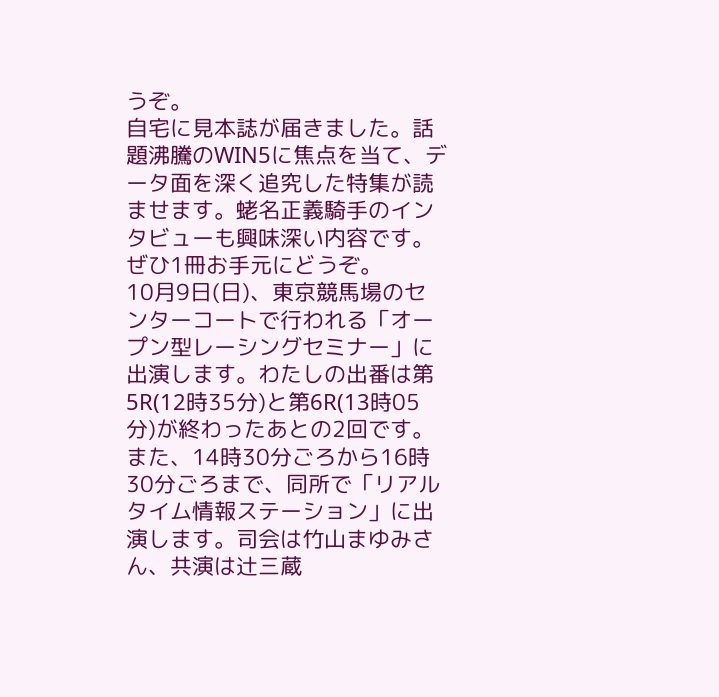うぞ。
自宅に見本誌が届きました。話題沸騰のWIN5に焦点を当て、データ面を深く追究した特集が読ませます。蛯名正義騎手のインタビューも興味深い内容です。ぜひ1冊お手元にどうぞ。
10月9日(日)、東京競馬場のセンターコートで行われる「オープン型レーシングセミナー」に出演します。わたしの出番は第5R(12時35分)と第6R(13時05分)が終わったあとの2回です。
また、14時30分ごろから16時30分ごろまで、同所で「リアルタイム情報ステーション」に出演します。司会は竹山まゆみさん、共演は辻三蔵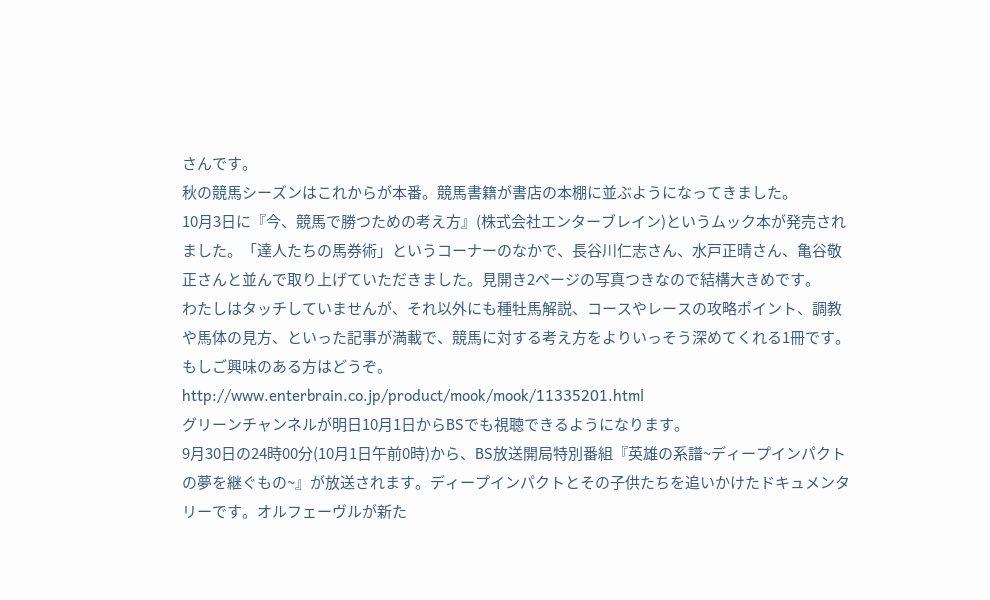さんです。
秋の競馬シーズンはこれからが本番。競馬書籍が書店の本棚に並ぶようになってきました。
10月3日に『今、競馬で勝つための考え方』(株式会社エンターブレイン)というムック本が発売されました。「達人たちの馬券術」というコーナーのなかで、長谷川仁志さん、水戸正晴さん、亀谷敬正さんと並んで取り上げていただきました。見開き2ページの写真つきなので結構大きめです。
わたしはタッチしていませんが、それ以外にも種牡馬解説、コースやレースの攻略ポイント、調教や馬体の見方、といった記事が満載で、競馬に対する考え方をよりいっそう深めてくれる1冊です。もしご興味のある方はどうぞ。
http://www.enterbrain.co.jp/product/mook/mook/11335201.html
グリーンチャンネルが明日10月1日からBSでも視聴できるようになります。
9月30日の24時00分(10月1日午前0時)から、BS放送開局特別番組『英雄の系譜~ディープインパクトの夢を継ぐもの~』が放送されます。ディープインパクトとその子供たちを追いかけたドキュメンタリーです。オルフェーヴルが新た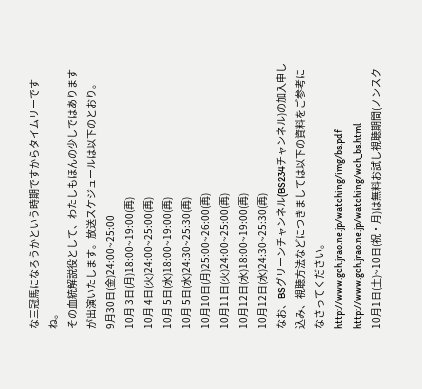な三冠馬になろうかという時期ですからタイムリーですね。
その血統解説役として、わたしもほんの少しではありますが出演いたします。放送スケジュールは以下のとおり。
9月30日(金)24:00~25:00
10月 3日(月)18:00~19:00(再)
10月 4日(火)24:00~25:00(再)
10月 5日(水)18:00~19:00(再)
10月 5日(水)24:30~25:30(再)
10月10日(月)25:00~26:00(再)
10月11日(火)24:00~25:00(再)
10月12日(水)18:00~19:00(再)
10月12日(水)24:30~25:30(再)
なお、BSグリーンチャンネル(BS234チャンネル)の加入申し込み、視聴方法などにつきましては以下の資料をご参考になさってください。
http://www.gch.jrao.ne.jp/watching/img/bs.pdf
http://www.gch.jrao.ne.jp/watching/wch_bs.html
10月1日(土)~10日(祝・月)は無料お試し視聴期間(ノンスク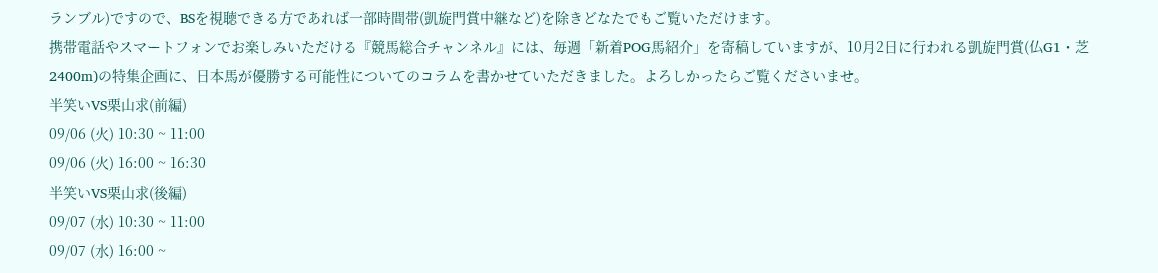ランブル)ですので、BSを視聴できる方であれば一部時間帯(凱旋門賞中継など)を除きどなたでもご覧いただけます。
携帯電話やスマートフォンでお楽しみいただける『競馬総合チャンネル』には、毎週「新着POG馬紹介」を寄稿していますが、10月2日に行われる凱旋門賞(仏G1・芝2400m)の特集企画に、日本馬が優勝する可能性についてのコラムを書かせていただきました。よろしかったらご覧くださいませ。
半笑いVS栗山求(前編)
09/06 (火) 10:30 ~ 11:00
09/06 (火) 16:00 ~ 16:30
半笑いVS栗山求(後編)
09/07 (水) 10:30 ~ 11:00
09/07 (水) 16:00 ~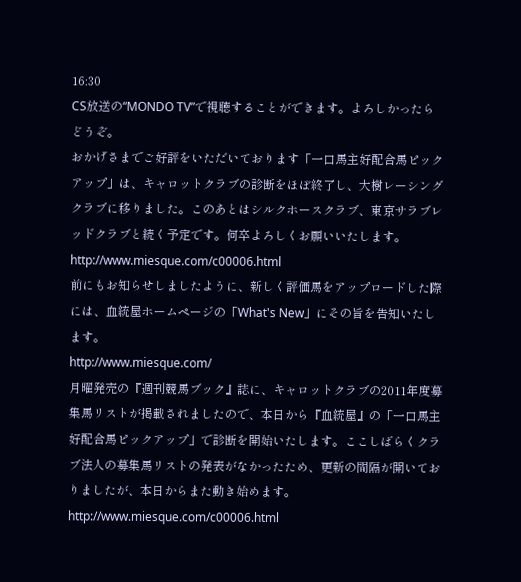16:30
CS放送の“MONDO TV”で視聴することができます。よろしかったらどうぞ。
おかげさまでご好評をいただいております「一口馬主好配合馬ピックアップ」は、キャロットクラブの診断をほぼ終了し、大樹レーシングクラブに移りました。このあとはシルクホースクラブ、東京サラブレッドクラブと続く予定です。何卒よろしくお願いいたします。
http://www.miesque.com/c00006.html
前にもお知らせしましたように、新しく評価馬をアップロードした際には、血統屋ホームページの「What's New」にその旨を告知いたします。
http://www.miesque.com/
月曜発売の『週刊競馬ブック』誌に、キャロットクラブの2011年度募集馬リストが掲載されましたので、本日から『血統屋』の「一口馬主好配合馬ピックアップ」で診断を開始いたします。ここしばらくクラブ法人の募集馬リストの発表がなかったため、更新の間隔が開いておりましたが、本日からまた動き始めます。
http://www.miesque.com/c00006.html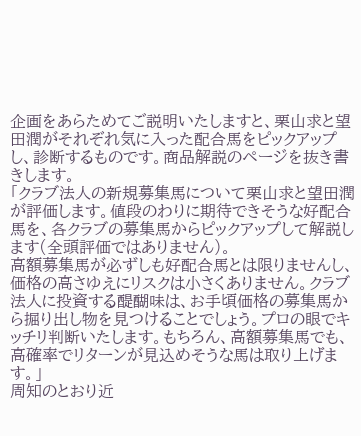企画をあらためてご説明いたしますと、栗山求と望田潤がそれぞれ気に入った配合馬をピックアップし、診断するものです。商品解説のページを抜き書きします。
「クラブ法人の新規募集馬について栗山求と望田潤が評価します。値段のわりに期待できそうな好配合馬を、各クラブの募集馬からピックアップして解説します(全頭評価ではありません)。
高額募集馬が必ずしも好配合馬とは限りませんし、価格の高さゆえにリスクは小さくありません。クラブ法人に投資する醍醐味は、お手頃価格の募集馬から掘り出し物を見つけることでしょう。プロの眼でキッチリ判断いたします。もちろん、高額募集馬でも、高確率でリターンが見込めそうな馬は取り上げます。」
周知のとおり近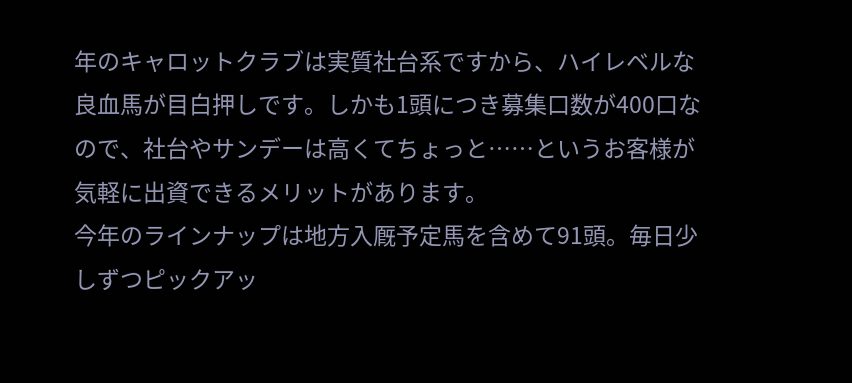年のキャロットクラブは実質社台系ですから、ハイレベルな良血馬が目白押しです。しかも1頭につき募集口数が400口なので、社台やサンデーは高くてちょっと……というお客様が気軽に出資できるメリットがあります。
今年のラインナップは地方入厩予定馬を含めて91頭。毎日少しずつピックアッ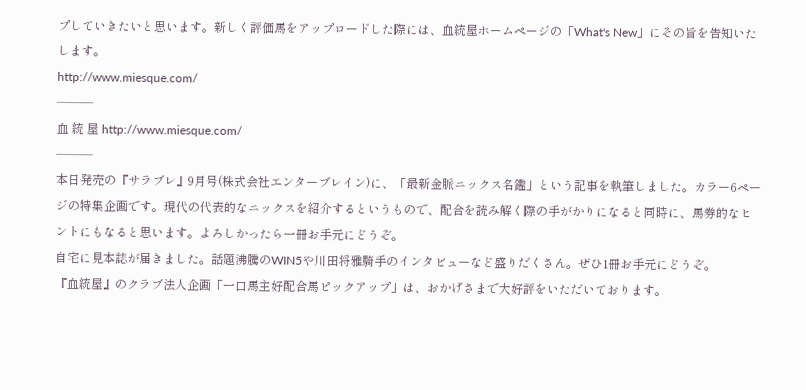プしていきたいと思います。新しく評価馬をアップロードした際には、血統屋ホームページの「What's New」にその旨を告知いたします。
http://www.miesque.com/
―――
血 統 屋 http://www.miesque.com/
―――
本日発売の『サラブレ』9月号(株式会社エンターブレイン)に、「最新金脈ニックス名鑑」という記事を執筆しました。カラー6ページの特集企画です。現代の代表的なニックスを紹介するというもので、配合を読み解く際の手がかりになると同時に、馬券的なヒントにもなると思います。よろしかったら一冊お手元にどうぞ。
自宅に見本誌が届きました。話題沸騰のWIN5や川田将雅騎手のインタビューなど盛りだくさん。ぜひ1冊お手元にどうぞ。
『血統屋』のクラブ法人企画「一口馬主好配合馬ピックアップ」は、おかげさまで大好評をいただいております。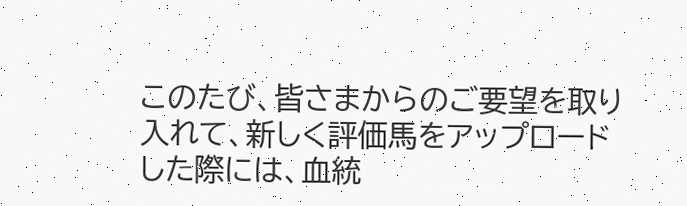このたび、皆さまからのご要望を取り入れて、新しく評価馬をアップロードした際には、血統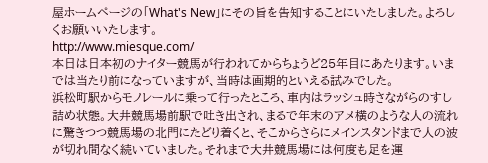屋ホームページの「What's New」にその旨を告知することにいたしました。よろしくお願いいたします。
http://www.miesque.com/
本日は日本初のナイター競馬が行われてからちょうど25年目にあたります。いまでは当たり前になっていますが、当時は画期的といえる試みでした。
浜松町駅からモノレールに乗って行ったところ、車内はラッシュ時さながらのすし詰め状態。大井競馬場前駅で吐き出され、まるで年末のアメ横のような人の流れに驚きつつ競馬場の北門にたどり着くと、そこからさらにメインスタンドまで人の波が切れ間なく続いていました。それまで大井競馬場には何度も足を運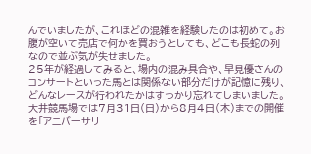んでいましたが、これほどの混雑を経験したのは初めて。お腹が空いて売店で何かを買おうとしても、どこも長蛇の列なので並ぶ気が失せました。
25年が経過してみると、場内の混み具合や、早見優さんのコンサートといった馬とは関係ない部分だけが記憶に残り、どんなレースが行われたかはすっかり忘れてしまいました。
大井競馬場では7月31日(日)から8月4日(木)までの開催を「アニバーサリ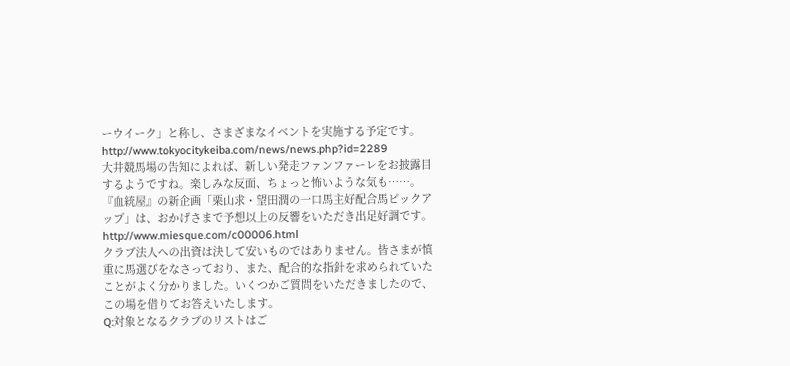ーウイーク」と称し、さまざまなイベントを実施する予定です。
http://www.tokyocitykeiba.com/news/news.php?id=2289
大井競馬場の告知によれば、新しい発走ファンファーレをお披露目するようですね。楽しみな反面、ちょっと怖いような気も……。
『血統屋』の新企画「栗山求・望田潤の一口馬主好配合馬ピックアップ」は、おかげさまで予想以上の反響をいただき出足好調です。
http://www.miesque.com/c00006.html
クラブ法人への出資は決して安いものではありません。皆さまが慎重に馬選びをなさっており、また、配合的な指針を求められていたことがよく分かりました。いくつかご質問をいただきましたので、この場を借りてお答えいたします。
Q:対象となるクラブのリストはご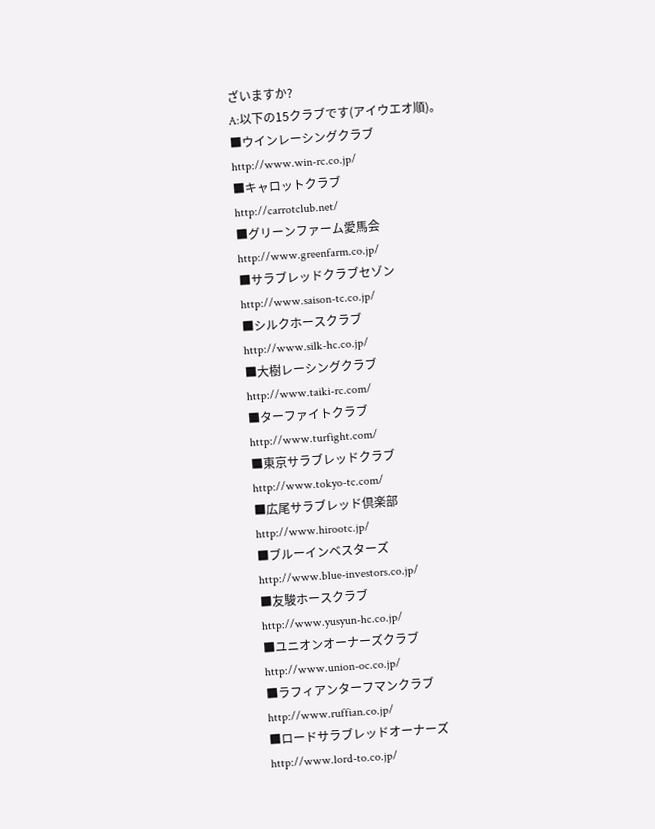ざいますか?
A:以下の15クラブです(アイウエオ順)。
■ウインレーシングクラブ
http://www.win-rc.co.jp/
■キャロットクラブ
http://carrotclub.net/
■グリーンファーム愛馬会
http://www.greenfarm.co.jp/
■サラブレッドクラブセゾン
http://www.saison-tc.co.jp/
■シルクホースクラブ
http://www.silk-hc.co.jp/
■大樹レーシングクラブ
http://www.taiki-rc.com/
■ターファイトクラブ
http://www.turfight.com/
■東京サラブレッドクラブ
http://www.tokyo-tc.com/
■広尾サラブレッド倶楽部
http://www.hirootc.jp/
■ブルーインベスターズ
http://www.blue-investors.co.jp/
■友駿ホースクラブ
http://www.yusyun-hc.co.jp/
■ユニオンオーナーズクラブ
http://www.union-oc.co.jp/
■ラフィアンターフマンクラブ
http://www.ruffian.co.jp/
■ロードサラブレッドオーナーズ
http://www.lord-to.co.jp/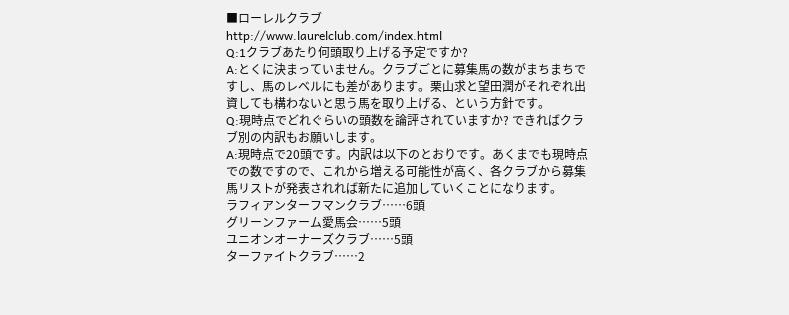■ローレルクラブ
http://www.laurelclub.com/index.html
Q:1クラブあたり何頭取り上げる予定ですか?
A:とくに決まっていません。クラブごとに募集馬の数がまちまちですし、馬のレベルにも差があります。栗山求と望田潤がそれぞれ出資しても構わないと思う馬を取り上げる、という方針です。
Q:現時点でどれぐらいの頭数を論評されていますか? できればクラブ別の内訳もお願いします。
A:現時点で20頭です。内訳は以下のとおりです。あくまでも現時点での数ですので、これから増える可能性が高く、各クラブから募集馬リストが発表されれば新たに追加していくことになります。
ラフィアンターフマンクラブ……6頭
グリーンファーム愛馬会……5頭
ユニオンオーナーズクラブ……5頭
ターファイトクラブ……2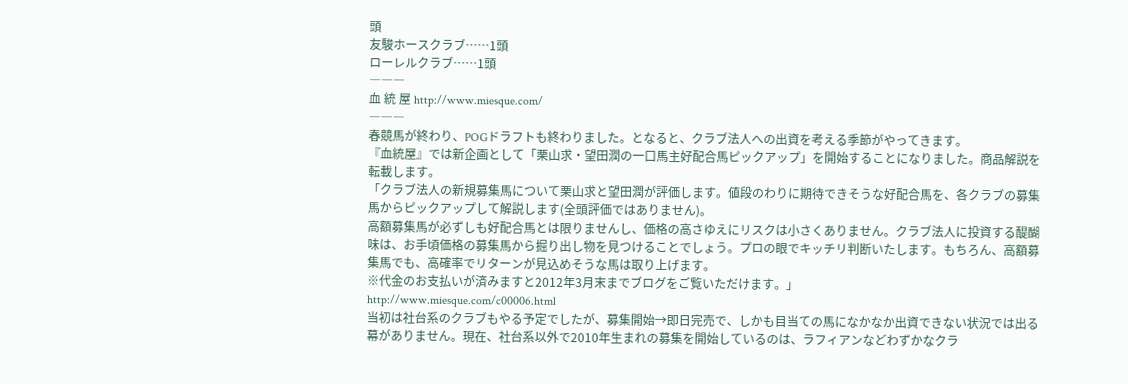頭
友駿ホースクラブ……1頭
ローレルクラブ……1頭
―――
血 統 屋 http://www.miesque.com/
―――
春競馬が終わり、POGドラフトも終わりました。となると、クラブ法人への出資を考える季節がやってきます。
『血統屋』では新企画として「栗山求・望田潤の一口馬主好配合馬ピックアップ」を開始することになりました。商品解説を転載します。
「クラブ法人の新規募集馬について栗山求と望田潤が評価します。値段のわりに期待できそうな好配合馬を、各クラブの募集馬からピックアップして解説します(全頭評価ではありません)。
高額募集馬が必ずしも好配合馬とは限りませんし、価格の高さゆえにリスクは小さくありません。クラブ法人に投資する醍醐味は、お手頃価格の募集馬から掘り出し物を見つけることでしょう。プロの眼でキッチリ判断いたします。もちろん、高額募集馬でも、高確率でリターンが見込めそうな馬は取り上げます。
※代金のお支払いが済みますと2012年3月末までブログをご覧いただけます。」
http://www.miesque.com/c00006.html
当初は社台系のクラブもやる予定でしたが、募集開始→即日完売で、しかも目当ての馬になかなか出資できない状況では出る幕がありません。現在、社台系以外で2010年生まれの募集を開始しているのは、ラフィアンなどわずかなクラ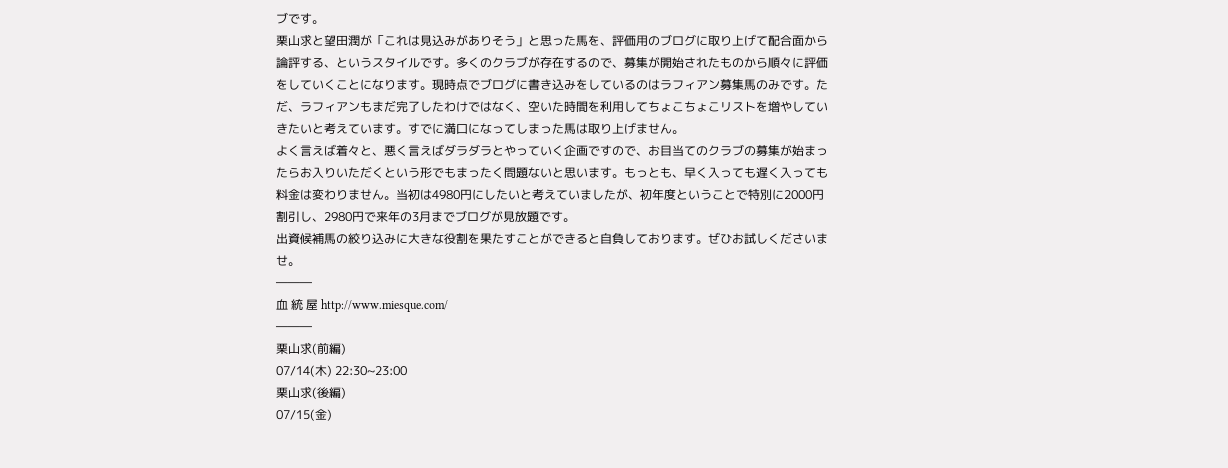ブです。
栗山求と望田潤が「これは見込みがありそう」と思った馬を、評価用のブログに取り上げて配合面から論評する、というスタイルです。多くのクラブが存在するので、募集が開始されたものから順々に評価をしていくことになります。現時点でブログに書き込みをしているのはラフィアン募集馬のみです。ただ、ラフィアンもまだ完了したわけではなく、空いた時間を利用してちょこちょこリストを増やしていきたいと考えています。すでに満口になってしまった馬は取り上げません。
よく言えば着々と、悪く言えばダラダラとやっていく企画ですので、お目当てのクラブの募集が始まったらお入りいただくという形でもまったく問題ないと思います。もっとも、早く入っても遅く入っても料金は変わりません。当初は4980円にしたいと考えていましたが、初年度ということで特別に2000円割引し、2980円で来年の3月までブログが見放題です。
出資候補馬の絞り込みに大きな役割を果たすことができると自負しております。ぜひお試しくださいませ。
―――
血 統 屋 http://www.miesque.com/
―――
栗山求(前編)
07/14(木) 22:30~23:00
栗山求(後編)
07/15(金)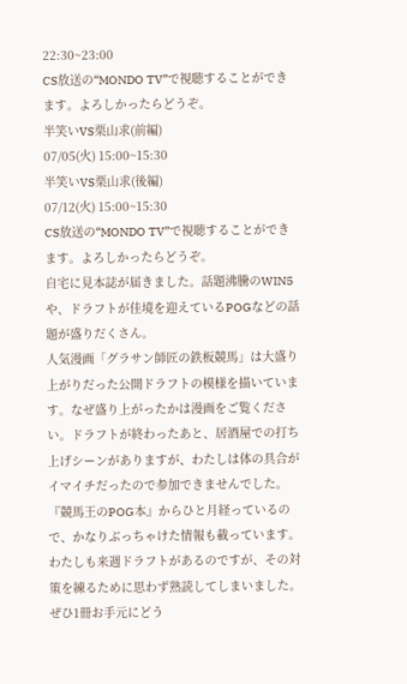22:30~23:00
CS放送の“MONDO TV”で視聴することができます。よろしかったらどうぞ。
半笑いVS栗山求(前編)
07/05(火) 15:00~15:30
半笑いVS栗山求(後編)
07/12(火) 15:00~15:30
CS放送の“MONDO TV”で視聴することができます。よろしかったらどうぞ。
自宅に見本誌が届きました。話題沸騰のWIN5や、ドラフトが佳境を迎えているPOGなどの話題が盛りだくさん。
人気漫画「グラサン師匠の鉄板競馬」は大盛り上がりだった公開ドラフトの模様を描いています。なぜ盛り上がったかは漫画をご覧ください。ドラフトが終わったあと、居酒屋での打ち上げシーンがありますが、わたしは体の具合がイマイチだったので参加できませんでした。
『競馬王のPOG本』からひと月経っているので、かなりぶっちゃけた情報も載っています。わたしも来週ドラフトがあるのですが、その対策を練るために思わず熟読してしまいました。ぜひ1冊お手元にどう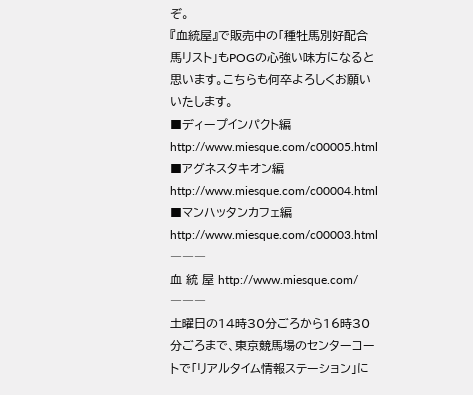ぞ。
『血統屋』で販売中の「種牡馬別好配合馬リスト」もPOGの心強い味方になると思います。こちらも何卒よろしくお願いいたします。
■ディープインパクト編
http://www.miesque.com/c00005.html
■アグネスタキオン編
http://www.miesque.com/c00004.html
■マンハッタンカフェ編
http://www.miesque.com/c00003.html
―――
血 統 屋 http://www.miesque.com/
―――
土曜日の14時30分ごろから16時30分ごろまで、東京競馬場のセンターコートで「リアルタイム情報ステーション」に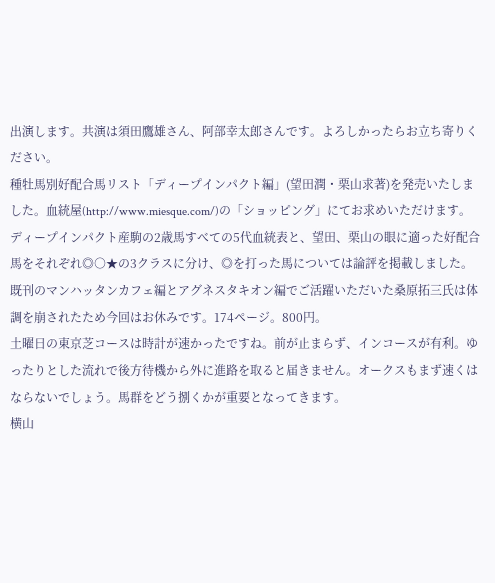出演します。共演は須田鷹雄さん、阿部幸太郎さんです。よろしかったらお立ち寄りください。
種牡馬別好配合馬リスト「ディープインパクト編」(望田潤・栗山求著)を発売いたしました。血統屋(http://www.miesque.com/)の「ショッピング」にてお求めいただけます。
ディープインパクト産駒の2歳馬すべての5代血統表と、望田、栗山の眼に適った好配合馬をそれぞれ◎○★の3クラスに分け、◎を打った馬については論評を掲載しました。既刊のマンハッタンカフェ編とアグネスタキオン編でご活躍いただいた桑原拓三氏は体調を崩されたため今回はお休みです。174ページ。800円。
土曜日の東京芝コースは時計が速かったですね。前が止まらず、インコースが有利。ゆったりとした流れで後方待機から外に進路を取ると届きません。オークスもまず速くはならないでしょう。馬群をどう捌くかが重要となってきます。
横山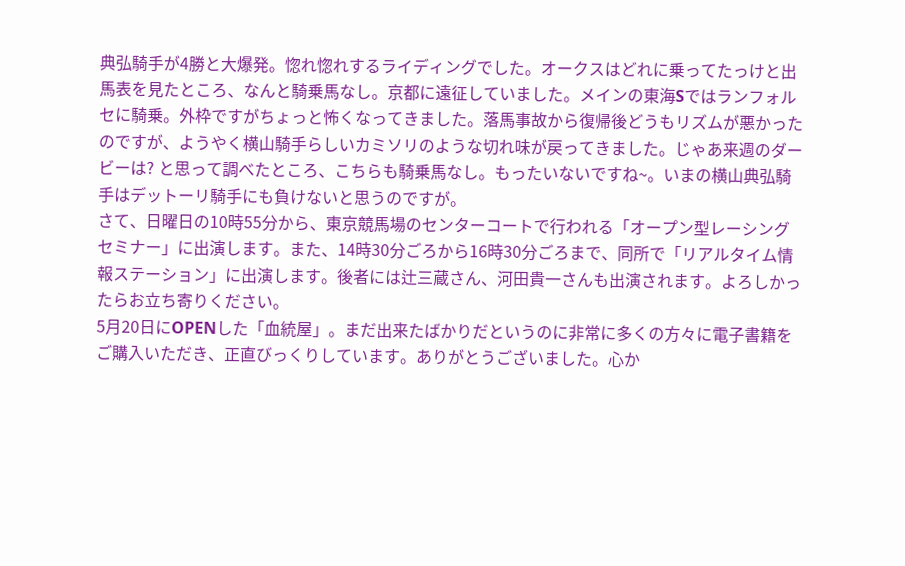典弘騎手が4勝と大爆発。惚れ惚れするライディングでした。オークスはどれに乗ってたっけと出馬表を見たところ、なんと騎乗馬なし。京都に遠征していました。メインの東海Sではランフォルセに騎乗。外枠ですがちょっと怖くなってきました。落馬事故から復帰後どうもリズムが悪かったのですが、ようやく横山騎手らしいカミソリのような切れ味が戻ってきました。じゃあ来週のダービーは? と思って調べたところ、こちらも騎乗馬なし。もったいないですね~。いまの横山典弘騎手はデットーリ騎手にも負けないと思うのですが。
さて、日曜日の10時55分から、東京競馬場のセンターコートで行われる「オープン型レーシングセミナー」に出演します。また、14時30分ごろから16時30分ごろまで、同所で「リアルタイム情報ステーション」に出演します。後者には辻三蔵さん、河田貴一さんも出演されます。よろしかったらお立ち寄りください。
5月20日にOPENした「血統屋」。まだ出来たばかりだというのに非常に多くの方々に電子書籍をご購入いただき、正直びっくりしています。ありがとうございました。心か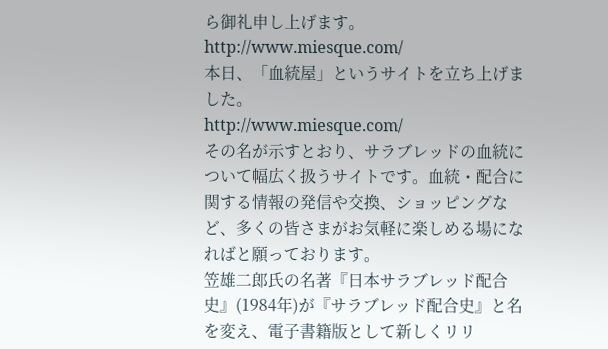ら御礼申し上げます。
http://www.miesque.com/
本日、「血統屋」というサイトを立ち上げました。
http://www.miesque.com/
その名が示すとおり、サラブレッドの血統について幅広く扱うサイトです。血統・配合に関する情報の発信や交換、ショッピングなど、多くの皆さまがお気軽に楽しめる場になればと願っております。
笠雄二郎氏の名著『日本サラブレッド配合史』(1984年)が『サラブレッド配合史』と名を変え、電子書籍版として新しくリリ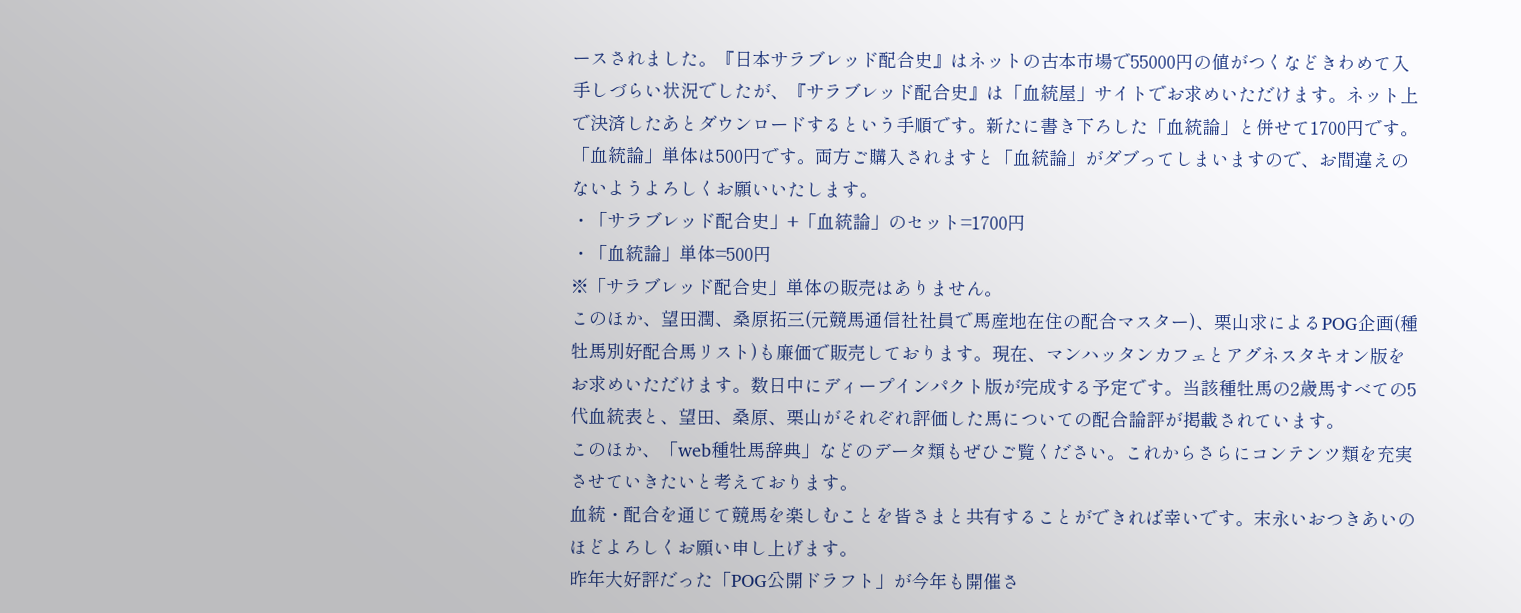ースされました。『日本サラブレッド配合史』はネットの古本市場で55000円の値がつくなどきわめて入手しづらい状況でしたが、『サラブレッド配合史』は「血統屋」サイトでお求めいただけます。ネット上で決済したあとダウンロードするという手順です。新たに書き下ろした「血統論」と併せて1700円です。「血統論」単体は500円です。両方ご購入されますと「血統論」がダブってしまいますので、お間違えのないようよろしくお願いいたします。
・「サラブレッド配合史」+「血統論」のセット=1700円
・「血統論」単体=500円
※「サラブレッド配合史」単体の販売はありません。
このほか、望田潤、桑原拓三(元競馬通信社社員で馬産地在住の配合マスター)、栗山求によるPOG企画(種牡馬別好配合馬リスト)も廉価で販売しております。現在、マンハッタンカフェとアグネスタキオン版をお求めいただけます。数日中にディープインパクト版が完成する予定です。当該種牡馬の2歳馬すべての5代血統表と、望田、桑原、栗山がそれぞれ評価した馬についての配合論評が掲載されています。
このほか、「web種牡馬辞典」などのデータ類もぜひご覧ください。これからさらにコンテンツ類を充実させていきたいと考えております。
血統・配合を通じて競馬を楽しむことを皆さまと共有することができれば幸いです。末永いおつきあいのほどよろしくお願い申し上げます。
昨年大好評だった「POG公開ドラフト」が今年も開催さ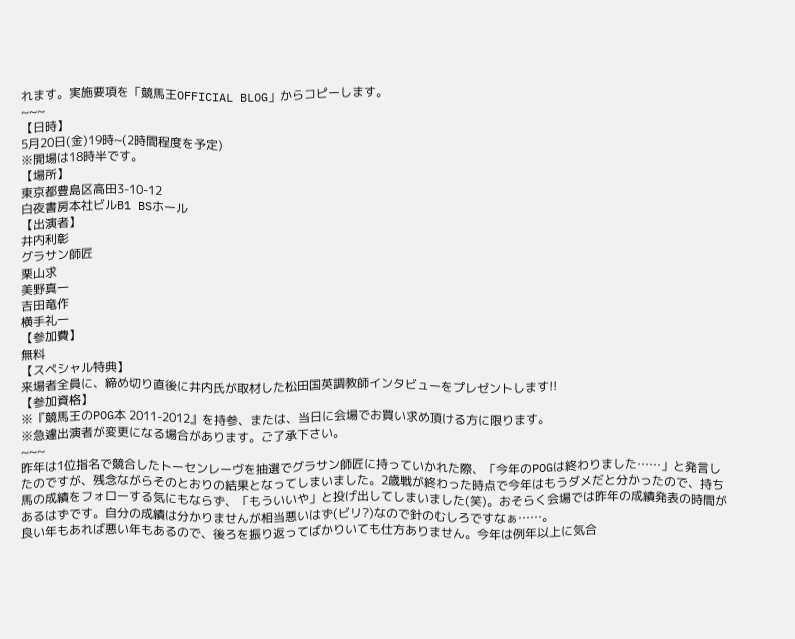れます。実施要項を「競馬王OFFICIAL BLOG」からコピーします。
~~~
【日時】
5月20日(金)19時~(2時間程度を予定)
※開場は18時半です。
【場所】
東京都豊島区高田3-10-12
白夜書房本社ビルB1 BSホール
【出演者】
井内利彰
グラサン師匠
栗山求
美野真一
吉田竜作
横手礼一
【参加費】
無料
【スペシャル特典】
来場者全員に、締め切り直後に井内氏が取材した松田国英調教師インタビューをプレゼントします!!
【参加資格】
※『競馬王のPOG本 2011-2012』を持参、または、当日に会場でお買い求め頂ける方に限ります。
※急遽出演者が変更になる場合があります。ご了承下さい。
~~~
昨年は1位指名で競合したトーセンレーヴを抽選でグラサン師匠に持っていかれた際、「今年のPOGは終わりました……」と発言したのですが、残念ながらそのとおりの結果となってしまいました。2歳戦が終わった時点で今年はもうダメだと分かったので、持ち馬の成績をフォローする気にもならず、「もういいや」と投げ出してしまいました(笑)。おそらく会場では昨年の成績発表の時間があるはずです。自分の成績は分かりませんが相当悪いはず(ビリ?)なので針のむしろですなぁ……。
良い年もあれば悪い年もあるので、後ろを振り返ってばかりいても仕方ありません。今年は例年以上に気合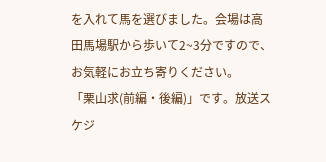を入れて馬を選びました。会場は高田馬場駅から歩いて2~3分ですので、お気軽にお立ち寄りください。
「栗山求(前編・後編)」です。放送スケジ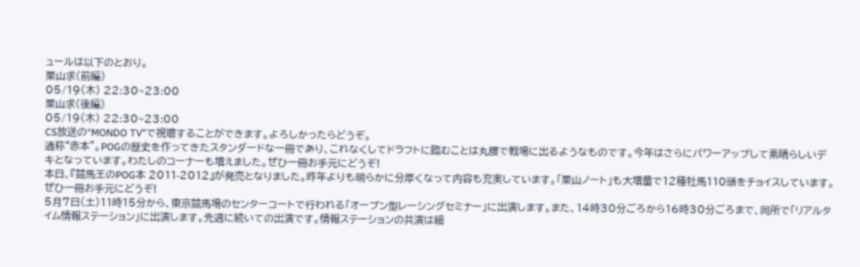ュールは以下のとおり。
栗山求(前編)
05/19(木) 22:30~23:00
栗山求(後編)
05/19(木) 22:30~23:00
CS放送の“MONDO TV”で視聴することができます。よろしかったらどうぞ。
通称“赤本”。POGの歴史を作ってきたスタンダードな一冊であり、これなくしてドラフトに臨むことは丸腰で戦場に出るようなものです。今年はさらにパワーアップして素晴らしいデキとなっています。わたしのコーナーも増えました。ぜひ一冊お手元にどうぞ!
本日、『競馬王のPOG本 2011-2012』が発売となりました。昨年よりも明らかに分厚くなって内容も充実しています。「栗山ノート」も大増量で12種牡馬110頭をチョイスしています。ぜひ一冊お手元にどうぞ!
5月7日(土)11時15分から、東京競馬場のセンターコートで行われる「オープン型レーシングセミナー」に出演します。また、14時30分ごろから16時30分ごろまで、同所で「リアルタイム情報ステーション」に出演します。先週に続いての出演です。情報ステーションの共演は細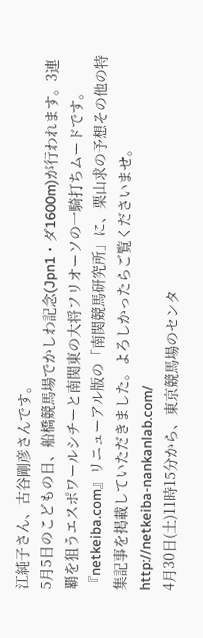江純子さん、古谷剛彦さんです。
5月5日のこどもの日、船橋競馬場でかしわ記念(Jpn1・ダ1600m)が行われます。3連覇を狙うエスポワールシチーと南関東の大将フリオーソの一騎打ちムードです。『netkeiba.com』リニューアル版の「南関競馬研究所」に、栗山求の予想その他の特集記事を掲載していただきました。よろしかったらご覧くださいませ。
http://netkeiba-nankanlab.com/
4月30日(土)11時15分から、東京競馬場のセンタ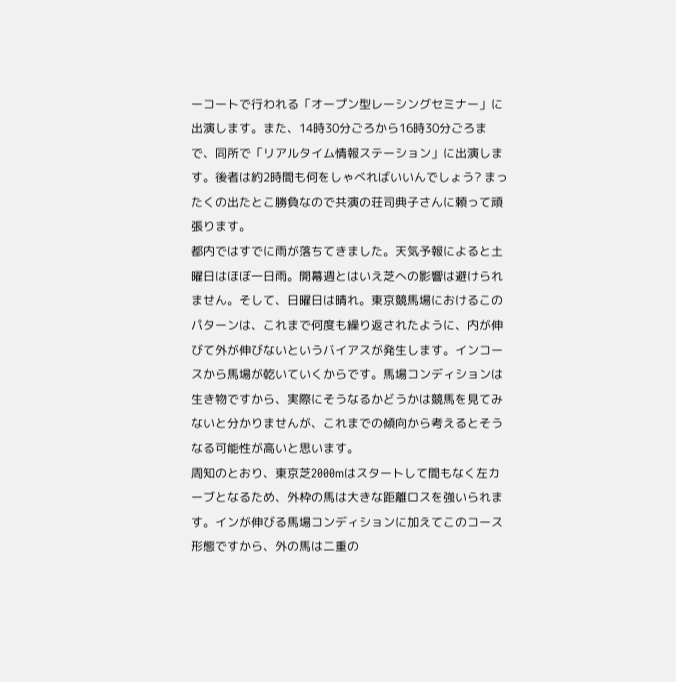ーコートで行われる「オープン型レーシングセミナー」に出演します。また、14時30分ごろから16時30分ごろまで、同所で「リアルタイム情報ステーション」に出演します。後者は約2時間も何をしゃべればいいんでしょう? まったくの出たとこ勝負なので共演の荘司典子さんに頼って頑張ります。
都内ではすでに雨が落ちてきました。天気予報によると土曜日はほぼ一日雨。開幕週とはいえ芝への影響は避けられません。そして、日曜日は晴れ。東京競馬場におけるこのパターンは、これまで何度も繰り返されたように、内が伸びて外が伸びないというバイアスが発生します。インコースから馬場が乾いていくからです。馬場コンディションは生き物ですから、実際にそうなるかどうかは競馬を見てみないと分かりませんが、これまでの傾向から考えるとそうなる可能性が高いと思います。
周知のとおり、東京芝2000mはスタートして間もなく左カーブとなるため、外枠の馬は大きな距離ロスを強いられます。インが伸びる馬場コンディションに加えてこのコース形態ですから、外の馬は二重の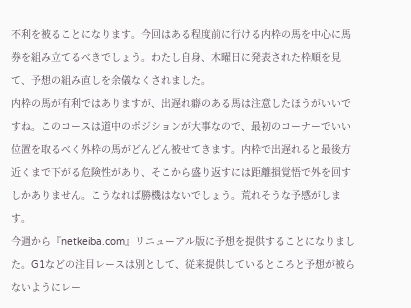不利を被ることになります。今回はある程度前に行ける内枠の馬を中心に馬券を組み立てるべきでしょう。わたし自身、木曜日に発表された枠順を見て、予想の組み直しを余儀なくされました。
内枠の馬が有利ではありますが、出遅れ癖のある馬は注意したほうがいいですね。このコースは道中のポジションが大事なので、最初のコーナーでいい位置を取るべく外枠の馬がどんどん被せてきます。内枠で出遅れると最後方近くまで下がる危険性があり、そこから盛り返すには距離損覚悟で外を回すしかありません。こうなれば勝機はないでしょう。荒れそうな予感がします。
今週から『netkeiba.com』リニューアル版に予想を提供することになりました。G1などの注目レースは別として、従来提供しているところと予想が被らないようにレー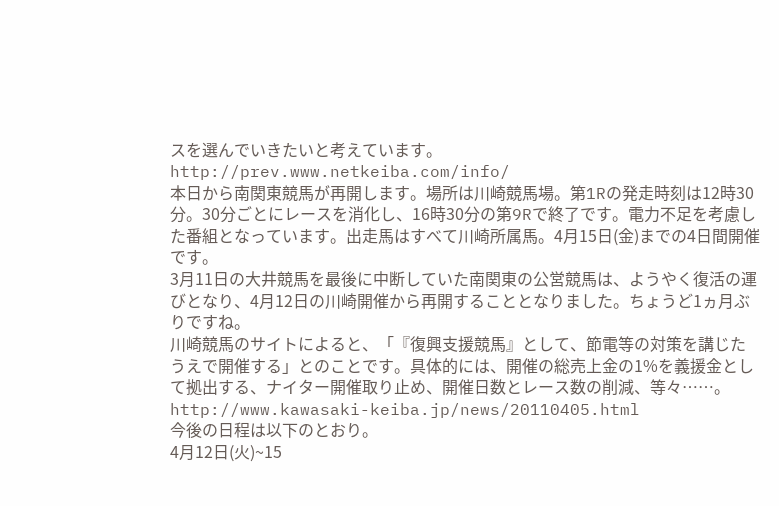スを選んでいきたいと考えています。
http://prev.www.netkeiba.com/info/
本日から南関東競馬が再開します。場所は川崎競馬場。第1Rの発走時刻は12時30分。30分ごとにレースを消化し、16時30分の第9Rで終了です。電力不足を考慮した番組となっています。出走馬はすべて川崎所属馬。4月15日(金)までの4日間開催です。
3月11日の大井競馬を最後に中断していた南関東の公営競馬は、ようやく復活の運びとなり、4月12日の川崎開催から再開することとなりました。ちょうど1ヵ月ぶりですね。
川崎競馬のサイトによると、「『復興支援競馬』として、節電等の対策を講じたうえで開催する」とのことです。具体的には、開催の総売上金の1%を義援金として拠出する、ナイター開催取り止め、開催日数とレース数の削減、等々……。
http://www.kawasaki-keiba.jp/news/20110405.html
今後の日程は以下のとおり。
4月12日(火)~15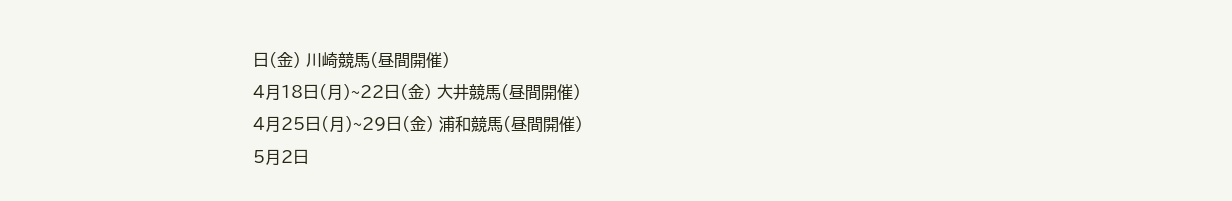日(金) 川崎競馬(昼間開催)
4月18日(月)~22日(金) 大井競馬(昼間開催)
4月25日(月)~29日(金) 浦和競馬(昼間開催)
5月2日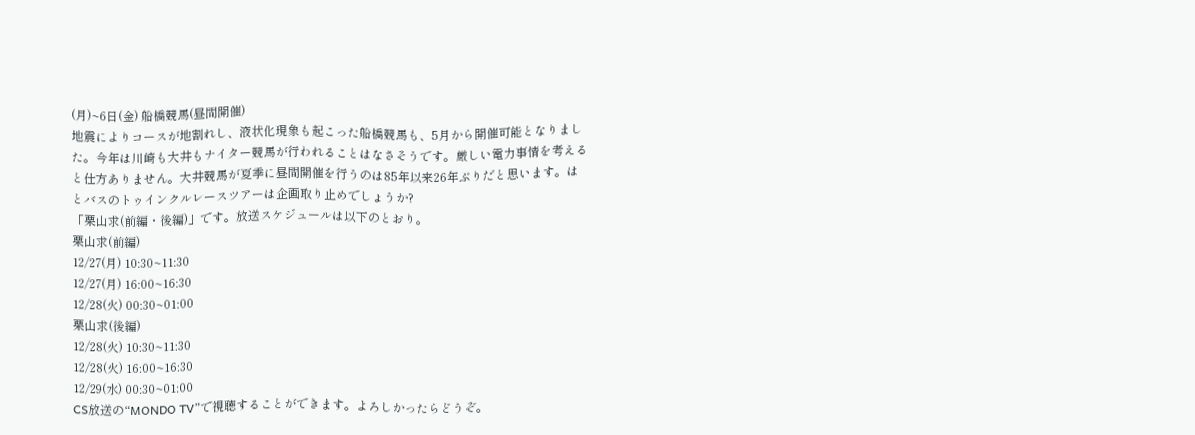(月)~6日(金) 船橋競馬(昼間開催)
地震によりコースが地割れし、液状化現象も起こった船橋競馬も、5月から開催可能となりました。今年は川崎も大井もナイター競馬が行われることはなさそうです。厳しい電力事情を考えると仕方ありません。大井競馬が夏季に昼間開催を行うのは85年以来26年ぶりだと思います。はとバスのトゥインクルレースツアーは企画取り止めでしょうか?
「栗山求(前編・後編)」です。放送スケジュールは以下のとおり。
栗山求(前編)
12/27(月) 10:30~11:30
12/27(月) 16:00~16:30
12/28(火) 00:30~01:00
栗山求(後編)
12/28(火) 10:30~11:30
12/28(火) 16:00~16:30
12/29(水) 00:30~01:00
CS放送の“MONDO TV”で視聴することができます。よろしかったらどうぞ。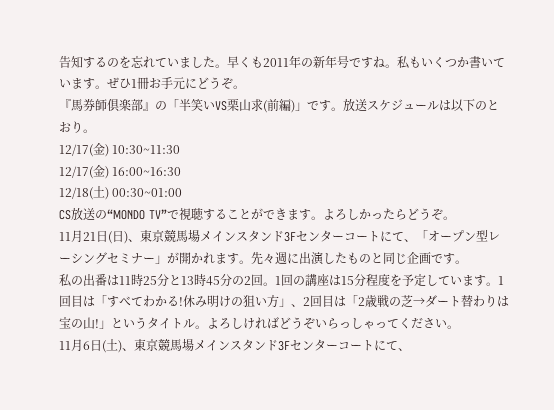告知するのを忘れていました。早くも2011年の新年号ですね。私もいくつか書いています。ぜひ1冊お手元にどうぞ。
『馬券師倶楽部』の「半笑いVS栗山求(前編)」です。放送スケジュールは以下のとおり。
12/17(金) 10:30~11:30
12/17(金) 16:00~16:30
12/18(土) 00:30~01:00
CS放送の“MONDO TV”で視聴することができます。よろしかったらどうぞ。
11月21日(日)、東京競馬場メインスタンド3Fセンターコートにて、「オープン型レーシングセミナー」が開かれます。先々週に出演したものと同じ企画です。
私の出番は11時25分と13時45分の2回。1回の講座は15分程度を予定しています。1回目は「すべてわかる!休み明けの狙い方」、2回目は「2歳戦の芝→ダート替わりは宝の山!」というタイトル。よろしければどうぞいらっしゃってください。
11月6日(土)、東京競馬場メインスタンド3Fセンターコートにて、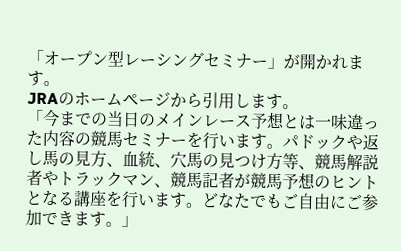「オープン型レーシングセミナー」が開かれます。
JRAのホームページから引用します。
「今までの当日のメインレース予想とは一味違った内容の競馬セミナーを行います。パドックや返し馬の見方、血統、穴馬の見つけ方等、競馬解説者やトラックマン、競馬記者が競馬予想のヒントとなる講座を行います。どなたでもご自由にご参加できます。」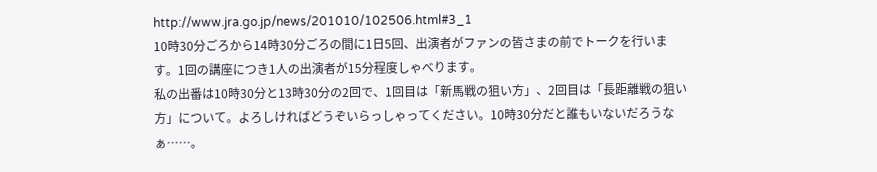http://www.jra.go.jp/news/201010/102506.html#3_1
10時30分ごろから14時30分ごろの間に1日5回、出演者がファンの皆さまの前でトークを行います。1回の講座につき1人の出演者が15分程度しゃべります。
私の出番は10時30分と13時30分の2回で、1回目は「新馬戦の狙い方」、2回目は「長距離戦の狙い方」について。よろしければどうぞいらっしゃってください。10時30分だと誰もいないだろうなぁ……。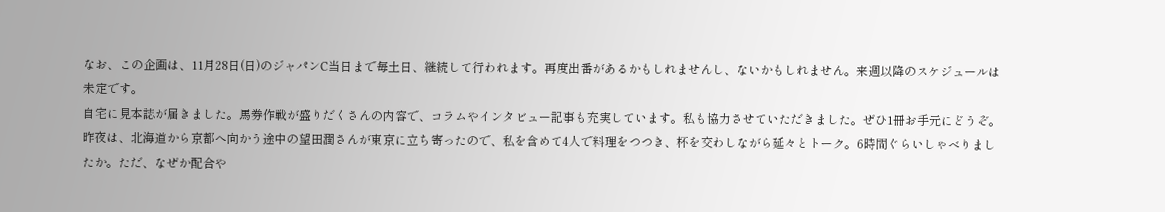なお、この企画は、11月28日(日)のジャパンC当日まで毎土日、継続して行われます。再度出番があるかもしれませんし、ないかもしれません。来週以降のスケジュールは未定です。
自宅に見本誌が届きました。馬券作戦が盛りだくさんの内容で、コラムやインタビュー記事も充実しています。私も協力させていただきました。ぜひ1冊お手元にどうぞ。
昨夜は、北海道から京都へ向かう途中の望田潤さんが東京に立ち寄ったので、私を含めて4人で料理をつつき、杯を交わしながら延々とトーク。6時間ぐらいしゃべりましたか。ただ、なぜか配合や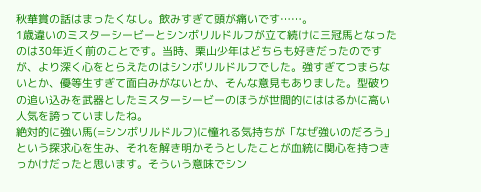秋華賞の話はまったくなし。飲みすぎて頭が痛いです……。
1歳違いのミスターシービーとシンボリルドルフが立て続けに三冠馬となったのは30年近く前のことです。当時、栗山少年はどちらも好きだったのですが、より深く心をとらえたのはシンボリルドルフでした。強すぎてつまらないとか、優等生すぎて面白みがないとか、そんな意見もありました。型破りの追い込みを武器としたミスターシービーのほうが世間的にははるかに高い人気を誇っていましたね。
絶対的に強い馬(=シンボリルドルフ)に憧れる気持ちが「なぜ強いのだろう」という探求心を生み、それを解き明かそうとしたことが血統に関心を持つきっかけだったと思います。そういう意味でシン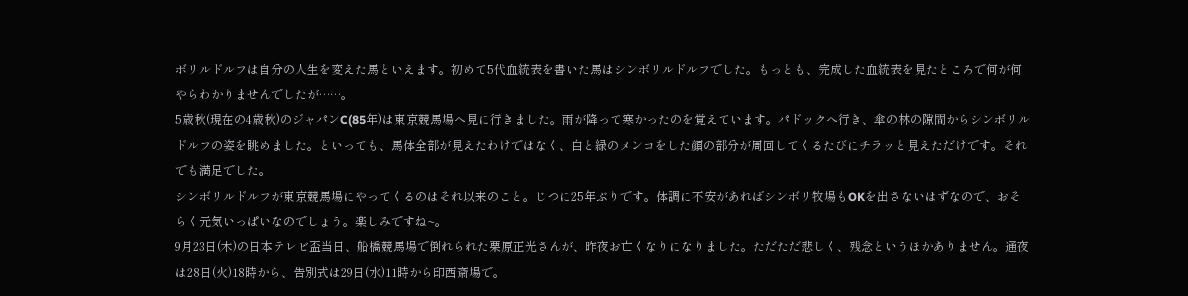ボリルドルフは自分の人生を変えた馬といえます。初めて5代血統表を書いた馬はシンボリルドルフでした。もっとも、完成した血統表を見たところで何が何やらわかりませんでしたが……。
5歳秋(現在の4歳秋)のジャパンC(85年)は東京競馬場へ見に行きました。雨が降って寒かったのを覚えています。パドックへ行き、傘の林の隙間からシンボリルドルフの姿を眺めました。といっても、馬体全部が見えたわけではなく、白と緑のメンコをした顔の部分が周回してくるたびにチラッと見えただけです。それでも満足でした。
シンボリルドルフが東京競馬場にやってくるのはそれ以来のこと。じつに25年ぶりです。体調に不安があればシンボリ牧場もOKを出さないはずなので、おそらく元気いっぱいなのでしょう。楽しみですね~。
9月23日(木)の日本テレビ盃当日、船橋競馬場で倒れられた栗原正光さんが、昨夜お亡くなりになりました。ただただ悲しく、残念というほかありません。通夜は28日(火)18時から、告別式は29日(水)11時から印西斎場で。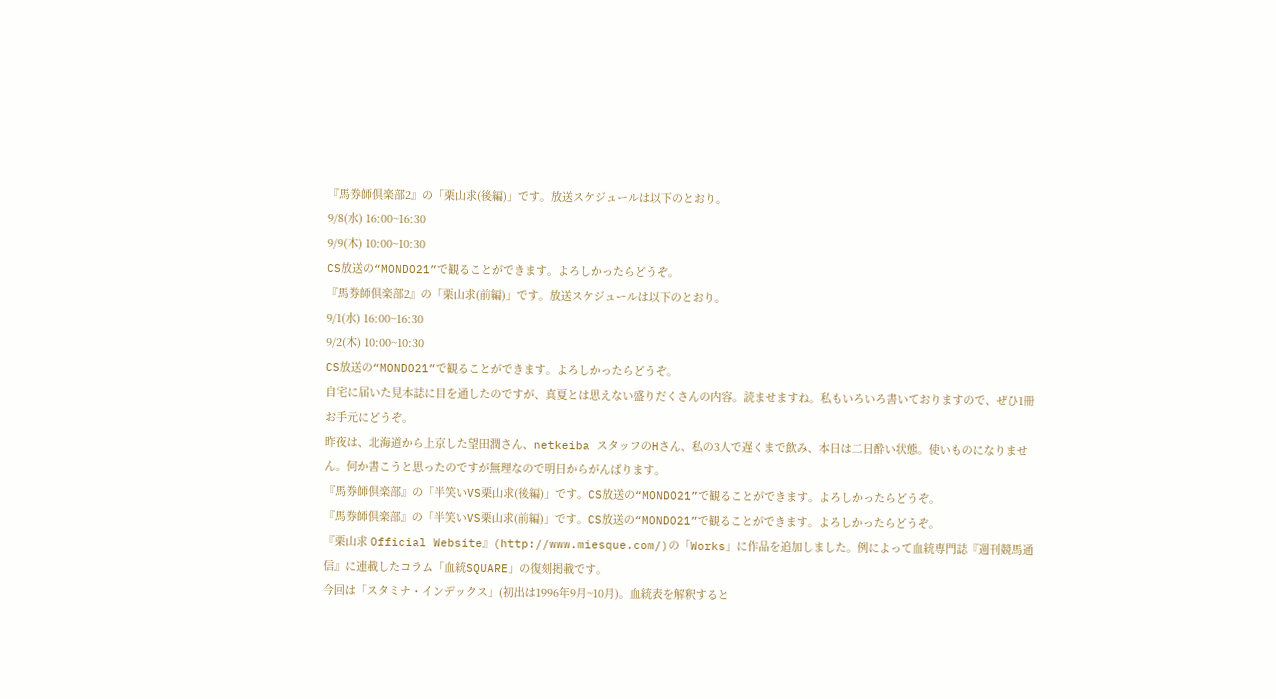『馬券師倶楽部2』の「栗山求(後編)」です。放送スケジュールは以下のとおり。
9/8(水) 16:00~16:30
9/9(木) 10:00~10:30
CS放送の“MONDO21”で観ることができます。よろしかったらどうぞ。
『馬券師倶楽部2』の「栗山求(前編)」です。放送スケジュールは以下のとおり。
9/1(水) 16:00~16:30
9/2(木) 10:00~10:30
CS放送の“MONDO21”で観ることができます。よろしかったらどうぞ。
自宅に届いた見本誌に目を通したのですが、真夏とは思えない盛りだくさんの内容。読ませますね。私もいろいろ書いておりますので、ぜひ1冊お手元にどうぞ。
昨夜は、北海道から上京した望田潤さん、netkeiba スタッフのHさん、私の3人で遅くまで飲み、本日は二日酔い状態。使いものになりません。何か書こうと思ったのですが無理なので明日からがんばります。
『馬券師倶楽部』の「半笑いVS栗山求(後編)」です。CS放送の“MONDO21”で観ることができます。よろしかったらどうぞ。
『馬券師倶楽部』の「半笑いVS栗山求(前編)」です。CS放送の“MONDO21”で観ることができます。よろしかったらどうぞ。
『栗山求 Official Website』(http://www.miesque.com/)の「Works」に作品を追加しました。例によって血統専門誌『週刊競馬通信』に連載したコラム「血統SQUARE」の復刻掲載です。
今回は「スタミナ・インデックス」(初出は1996年9月~10月)。血統表を解釈すると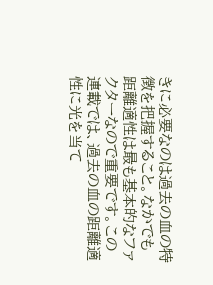きに必要なのは過去の血の特徴を把握すること。なかでも距離適性は最も基本的なファクターなので重要です。この連載では、過去の血の距離適性に光を当て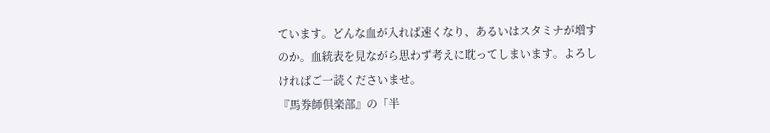ています。どんな血が入れば速くなり、あるいはスタミナが増すのか。血統表を見ながら思わず考えに耽ってしまいます。よろしければご一読くださいませ。
『馬券師倶楽部』の「半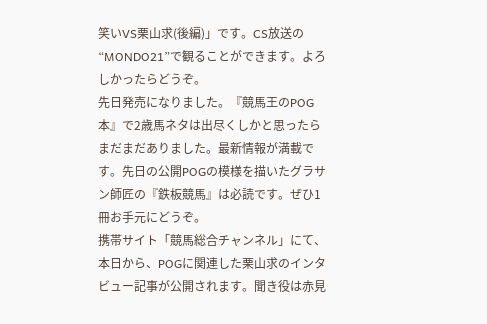笑いVS栗山求(後編)」です。CS放送の“MONDO21”で観ることができます。よろしかったらどうぞ。
先日発売になりました。『競馬王のPOG本』で2歳馬ネタは出尽くしかと思ったらまだまだありました。最新情報が満載です。先日の公開POGの模様を描いたグラサン師匠の『鉄板競馬』は必読です。ぜひ1冊お手元にどうぞ。
携帯サイト「競馬総合チャンネル」にて、本日から、POGに関連した栗山求のインタビュー記事が公開されます。聞き役は赤見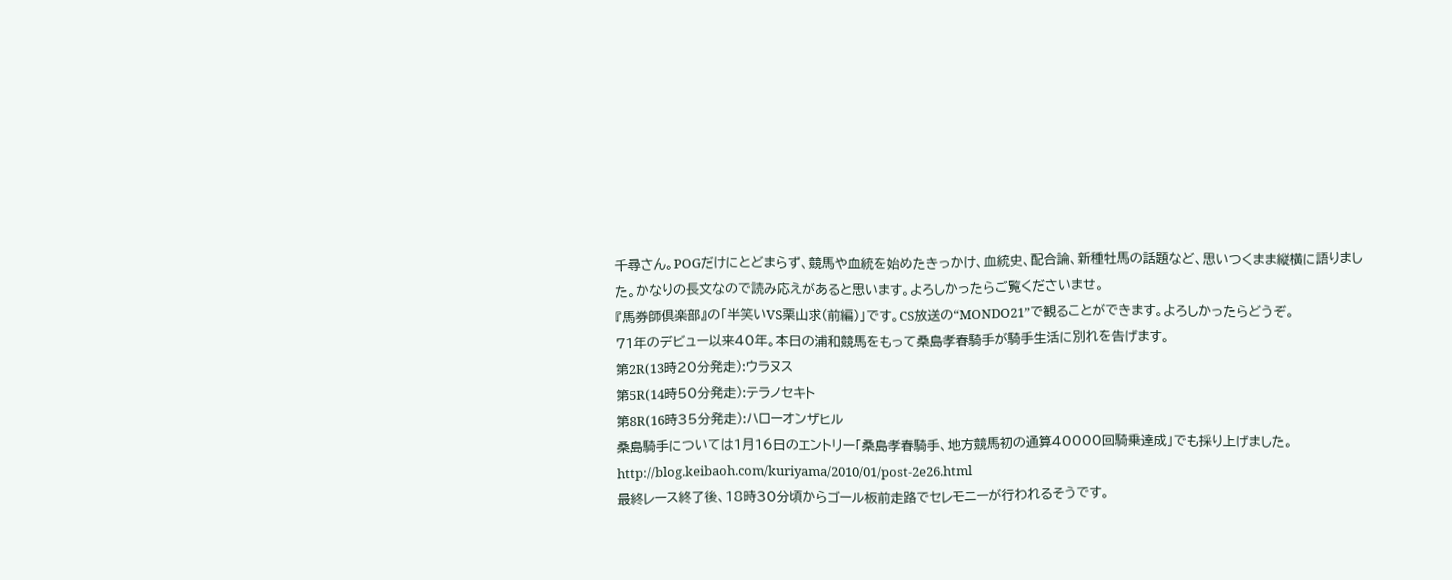千尋さん。POGだけにとどまらず、競馬や血統を始めたきっかけ、血統史、配合論、新種牡馬の話題など、思いつくまま縦横に語りました。かなりの長文なので読み応えがあると思います。よろしかったらご覧くださいませ。
『馬券師倶楽部』の「半笑いVS栗山求(前編)」です。CS放送の“MONDO21”で観ることができます。よろしかったらどうぞ。
71年のデビュー以来40年。本日の浦和競馬をもって桑島孝春騎手が騎手生活に別れを告げます。
第2R(13時20分発走):ウラヌス
第5R(14時50分発走):テラノセキト
第8R(16時35分発走):ハローオンザヒル
桑島騎手については1月16日のエントリー「桑島孝春騎手、地方競馬初の通算40000回騎乗達成」でも採り上げました。
http://blog.keibaoh.com/kuriyama/2010/01/post-2e26.html
最終レース終了後、18時30分頃からゴール板前走路でセレモニーが行われるそうです。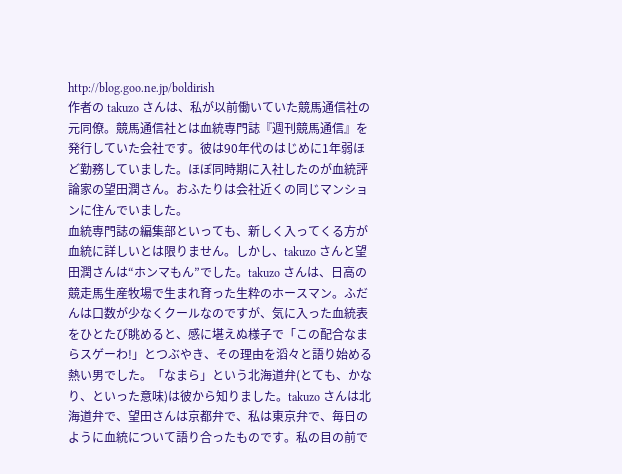http://blog.goo.ne.jp/boldirish
作者の takuzo さんは、私が以前働いていた競馬通信社の元同僚。競馬通信社とは血統専門誌『週刊競馬通信』を発行していた会社です。彼は90年代のはじめに1年弱ほど勤務していました。ほぼ同時期に入社したのが血統評論家の望田潤さん。おふたりは会社近くの同じマンションに住んでいました。
血統専門誌の編集部といっても、新しく入ってくる方が血統に詳しいとは限りません。しかし、takuzo さんと望田潤さんは“ホンマもん”でした。takuzo さんは、日高の競走馬生産牧場で生まれ育った生粋のホースマン。ふだんは口数が少なくクールなのですが、気に入った血統表をひとたび眺めると、感に堪えぬ様子で「この配合なまらスゲーわ!」とつぶやき、その理由を滔々と語り始める熱い男でした。「なまら」という北海道弁(とても、かなり、といった意味)は彼から知りました。takuzo さんは北海道弁で、望田さんは京都弁で、私は東京弁で、毎日のように血統について語り合ったものです。私の目の前で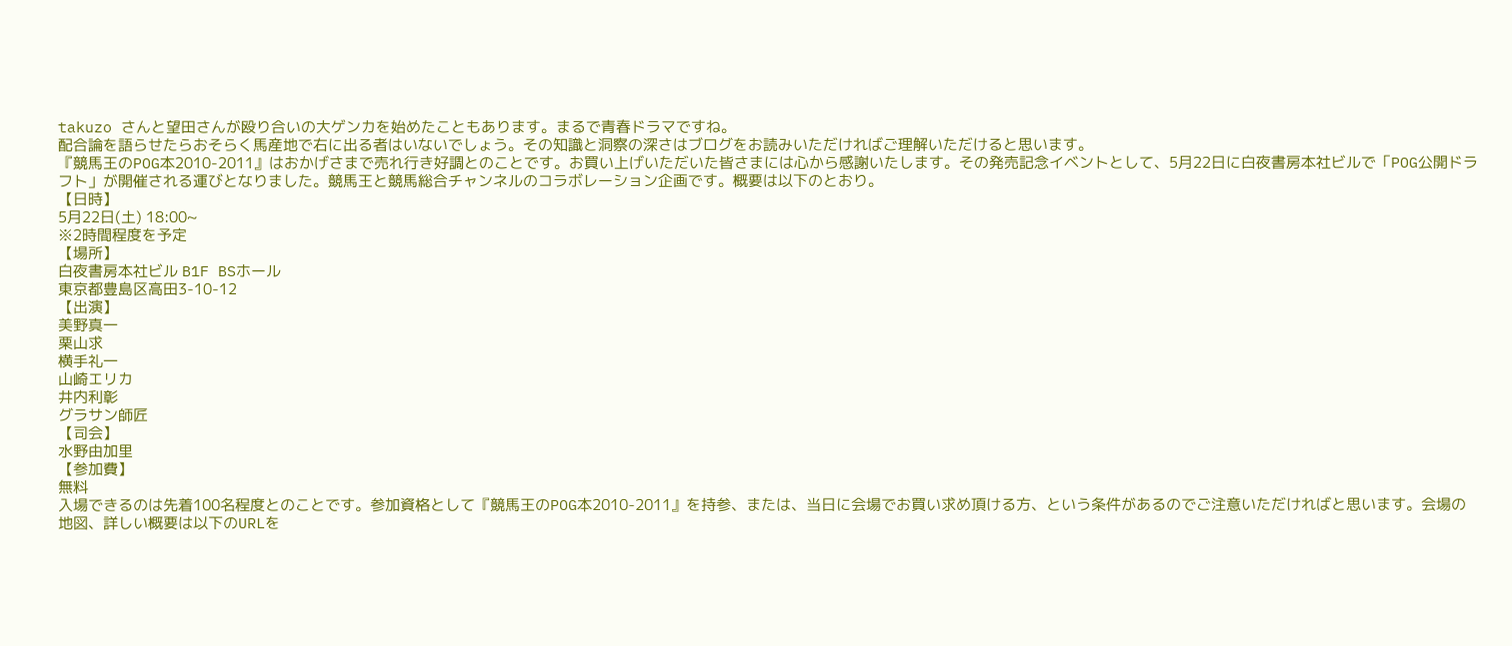takuzo さんと望田さんが殴り合いの大ゲンカを始めたこともあります。まるで青春ドラマですね。
配合論を語らせたらおそらく馬産地で右に出る者はいないでしょう。その知識と洞察の深さはブログをお読みいただければご理解いただけると思います。
『競馬王のPOG本2010-2011』はおかげさまで売れ行き好調とのことです。お買い上げいただいた皆さまには心から感謝いたします。その発売記念イベントとして、5月22日に白夜書房本社ビルで「POG公開ドラフト」が開催される運びとなりました。競馬王と競馬総合チャンネルのコラボレーション企画です。概要は以下のとおり。
【日時】
5月22日(土) 18:00~
※2時間程度を予定
【場所】
白夜書房本社ビル B1F BSホール
東京都豊島区高田3-10-12
【出演】
美野真一
栗山求
横手礼一
山崎エリカ
井内利彰
グラサン師匠
【司会】
水野由加里
【参加費】
無料
入場できるのは先着100名程度とのことです。参加資格として『競馬王のPOG本2010-2011』を持参、または、当日に会場でお買い求め頂ける方、という条件があるのでご注意いただければと思います。会場の地図、詳しい概要は以下のURLを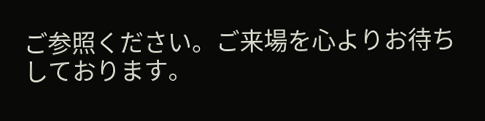ご参照ください。ご来場を心よりお待ちしております。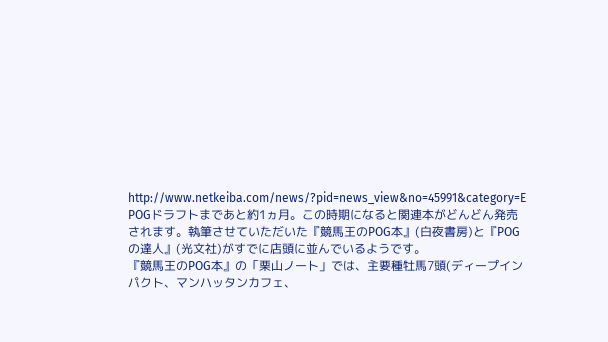http://www.netkeiba.com/news/?pid=news_view&no=45991&category=E
POGドラフトまであと約1ヵ月。この時期になると関連本がどんどん発売されます。執筆させていただいた『競馬王のPOG本』(白夜書房)と『POGの達人』(光文社)がすでに店頭に並んでいるようです。
『競馬王のPOG本』の「栗山ノート」では、主要種牡馬7頭(ディープインパクト、マンハッタンカフェ、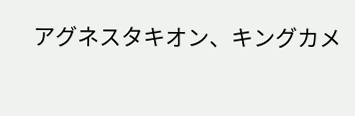アグネスタキオン、キングカメ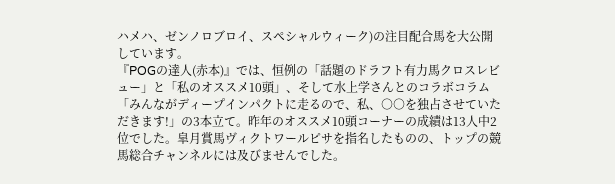ハメハ、ゼンノロブロイ、スペシャルウィーク)の注目配合馬を大公開しています。
『POGの達人(赤本)』では、恒例の「話題のドラフト有力馬クロスレビュー」と「私のオススメ10頭」、そして水上学さんとのコラボコラム「みんながディープインパクトに走るので、私、○○を独占させていただきます!」の3本立て。昨年のオススメ10頭コーナーの成績は13人中2位でした。皐月賞馬ヴィクトワールピサを指名したものの、トップの競馬総合チャンネルには及びませんでした。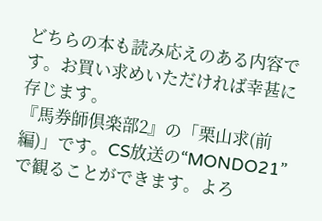どちらの本も読み応えのある内容です。お買い求めいただければ幸甚に存じます。
『馬券師倶楽部2』の「栗山求(前編)」です。CS放送の“MONDO21”で観ることができます。よろ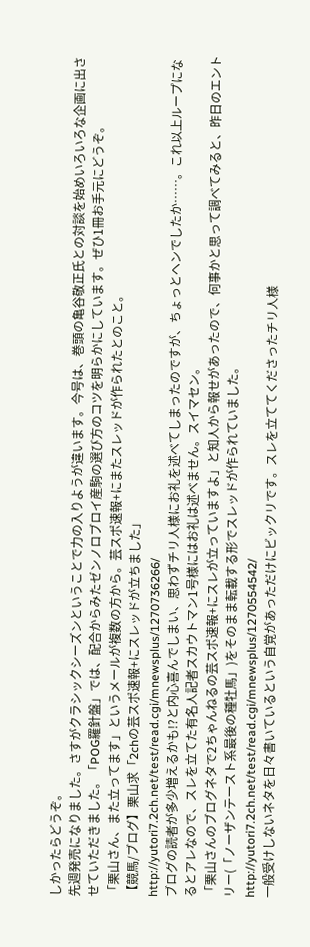しかったらどうぞ。
先週発売になりました。さすがクラシックシーズンということで力の入りようが違います。今号は、巻頭の亀谷敬正氏との対談を始めいろいろな企画に出させていただきました。「POG羅針盤」では、配合からみたゼンノロブロイ産駒の選び方のコツを明らかにしています。ぜひ1冊お手元にどうぞ。
「栗山さん、また立ってます」というメールが複数の方から。芸スポ速報+にまたスレッドが作られたとのこと。
【競馬/ブログ】栗山求「2chの芸スポ速報+にスレッドが立ちました」
http://yutori7.2ch.net/test/read.cgi/mnewsplus/1270736266/
ブログの読者が多少増えるかも!?と内心喜んでしまい、思わずチリ人様にお礼を述べてしまったのですが、ちょっとヘンでしたか……。これ以上ループになるとアレなので、スレを立てた有名人記者スカウトマン1号様にはお礼は述べません。スイマセン。
「栗山さんのブログネタで2ちゃんねるの芸スポ速報+にスレが立っていますよ」と知人から報せがあったので、何事かと思って調べてみると、昨日のエントリー(「ノーザンテースト系最後の種牡馬」)をそのまま転載する形でスレッドが作られていました。
http://yutori7.2ch.net/test/read.cgi/mnewsplus/1270554542/
一般受けしないネタを日々書いているという自覚があっただけにビックリです。スレを立ててくださったチリ人様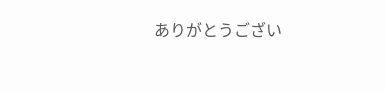ありがとうござい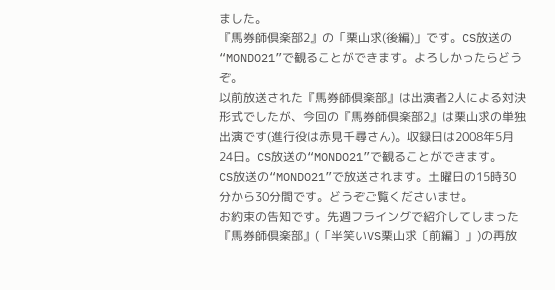ました。
『馬券師倶楽部2』の「栗山求(後編)」です。CS放送の“MONDO21”で観ることができます。よろしかったらどうぞ。
以前放送された『馬券師倶楽部』は出演者2人による対決形式でしたが、今回の『馬券師倶楽部2』は栗山求の単独出演です(進行役は赤見千尋さん)。収録日は2008年5月24日。CS放送の“MONDO21”で観ることができます。
CS放送の“MONDO21”で放送されます。土曜日の15時30分から30分間です。どうぞご覧くださいませ。
お約束の告知です。先週フライングで紹介してしまった『馬券師倶楽部』(「半笑いVS栗山求〔前編〕」)の再放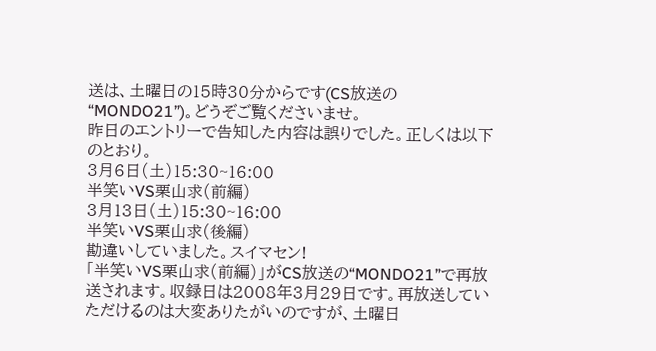送は、土曜日の15時30分からです(CS放送の“MONDO21”)。どうぞご覧くださいませ。
昨日のエントリーで告知した内容は誤りでした。正しくは以下のとおり。
3月6日(土)15:30~16:00
半笑いVS栗山求(前編)
3月13日(土)15:30~16:00
半笑いVS栗山求(後編)
勘違いしていました。スイマセン!
「半笑いVS栗山求(前編)」がCS放送の“MONDO21”で再放送されます。収録日は2008年3月29日です。再放送していただけるのは大変ありたがいのですが、土曜日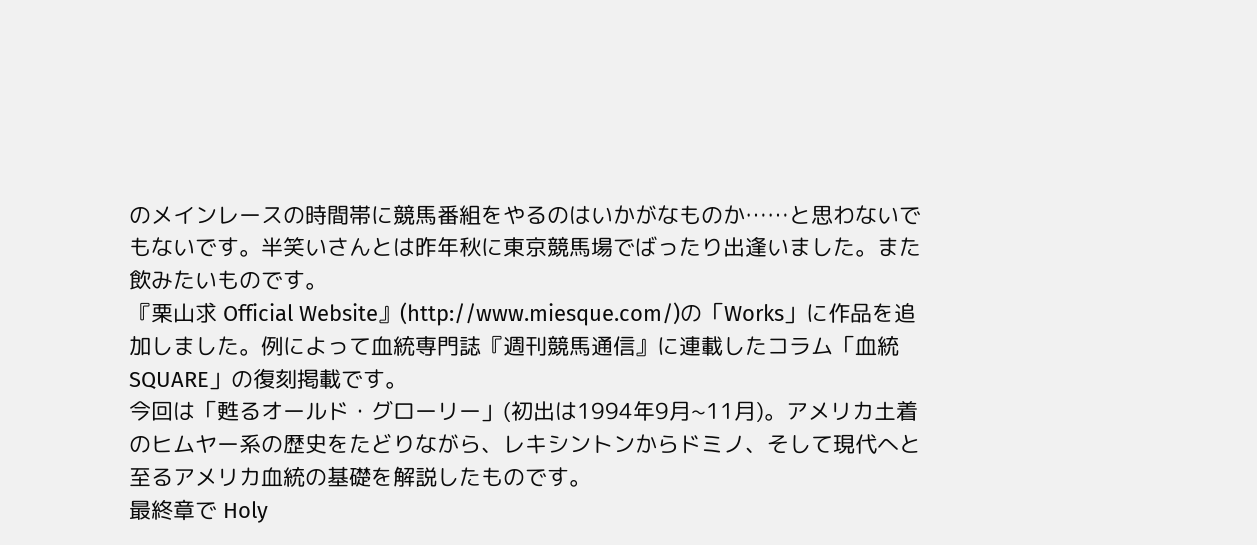のメインレースの時間帯に競馬番組をやるのはいかがなものか……と思わないでもないです。半笑いさんとは昨年秋に東京競馬場でばったり出逢いました。また飲みたいものです。
『栗山求 Official Website』(http://www.miesque.com/)の「Works」に作品を追加しました。例によって血統専門誌『週刊競馬通信』に連載したコラム「血統SQUARE」の復刻掲載です。
今回は「甦るオールド・グローリー」(初出は1994年9月~11月)。アメリカ土着のヒムヤー系の歴史をたどりながら、レキシントンからドミノ、そして現代へと至るアメリカ血統の基礎を解説したものです。
最終章で Holy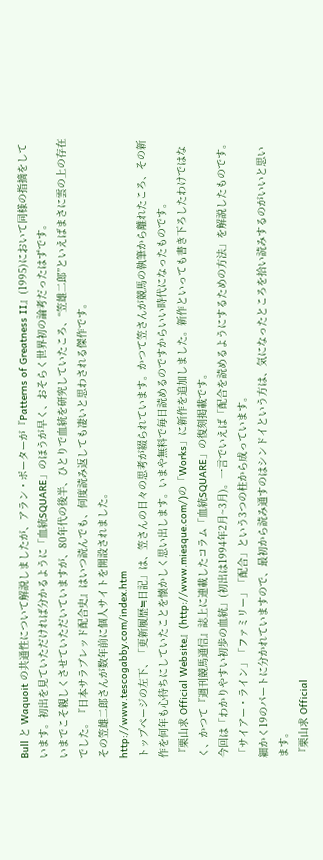Bull と Waquoit の共通性について解説しましたが、アラン・ポーターが『Patterns of Greatness II』(1995)において同様の指摘をしています。初出を見ていただければ分かるように「血統SQUARE」のほうが早く、おそらく世界初の論考だったはずです。
いまでこそ親しくさせていただいていますが、80年代の後半、ひとりで血統を研究していたころ、“笠雄二郎”といえばまさに雲の上の存在でした。『日本サラブレッド配合史』はいつ読んでも、何度読み返しても凄いと思わされる傑作です。
その笠雄二郎さんが数年前に個人サイトを開設されました。
http://www.tescogabby.com/index.htm
トップページの左下、「更新履歴≒日記」は、笠さんの日々の思考が綴られています。かつて笠さんが競馬の執筆から離れたころ、その新作を何年も心待ちにしていたことを懐かしく思い出します。いまや無料で毎日読めるのですからいい時代になったものです。
『栗山求 Official Website』(http://www.miesque.com/)の「Works」に新作を追加しました。新作といっても書き下ろしたわけではなく、かつて『週刊競馬通信』誌上に連載したコラム「血統SQUARE」の復刻掲載です。
今回は「わかりやすい初歩の血統」(初出は1994年2月~3月)。一言でいえば「配合を読めるようにするための方法」を解説したものです。「サイアー・ライン」「ファミリー」「配合」という3つの柱から成っています。
細かく19のパートに分かれていますので、最初から読み通すのはシンドイという方は、気になったところを拾い読みするのがいいと思います。
『栗山求 Official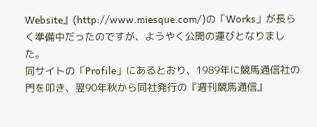Website』(http://www.miesque.com/)の「Works」が長らく準備中だったのですが、ようやく公開の運びとなりました。
同サイトの「Profile」にあるとおり、1989年に競馬通信社の門を叩き、翌90年秋から同社発行の『週刊競馬通信』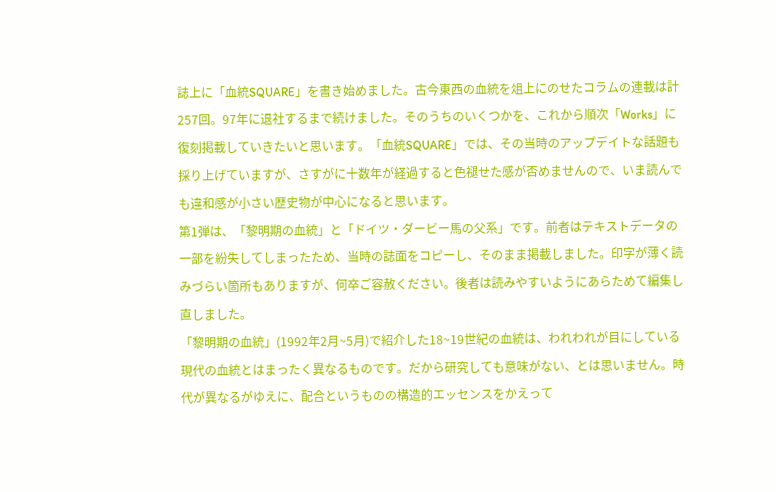誌上に「血統SQUARE」を書き始めました。古今東西の血統を俎上にのせたコラムの連載は計257回。97年に退社するまで続けました。そのうちのいくつかを、これから順次「Works」に復刻掲載していきたいと思います。「血統SQUARE」では、その当時のアップデイトな話題も採り上げていますが、さすがに十数年が経過すると色褪せた感が否めませんので、いま読んでも違和感が小さい歴史物が中心になると思います。
第1弾は、「黎明期の血統」と「ドイツ・ダービー馬の父系」です。前者はテキストデータの一部を紛失してしまったため、当時の誌面をコピーし、そのまま掲載しました。印字が薄く読みづらい箇所もありますが、何卒ご容赦ください。後者は読みやすいようにあらためて編集し直しました。
「黎明期の血統」(1992年2月~5月)で紹介した18~19世紀の血統は、われわれが目にしている現代の血統とはまったく異なるものです。だから研究しても意味がない、とは思いません。時代が異なるがゆえに、配合というものの構造的エッセンスをかえって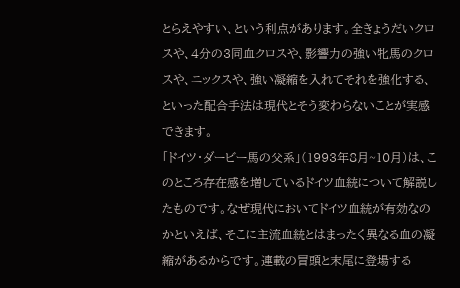とらえやすい、という利点があります。全きょうだいクロスや、4分の3同血クロスや、影響力の強い牝馬のクロスや、ニックスや、強い凝縮を入れてそれを強化する、といった配合手法は現代とそう変わらないことが実感できます。
「ドイツ・ダービー馬の父系」(1993年8月~10月)は、このところ存在感を増しているドイツ血統について解説したものです。なぜ現代においてドイツ血統が有効なのかといえば、そこに主流血統とはまったく異なる血の凝縮があるからです。連載の冒頭と末尾に登場する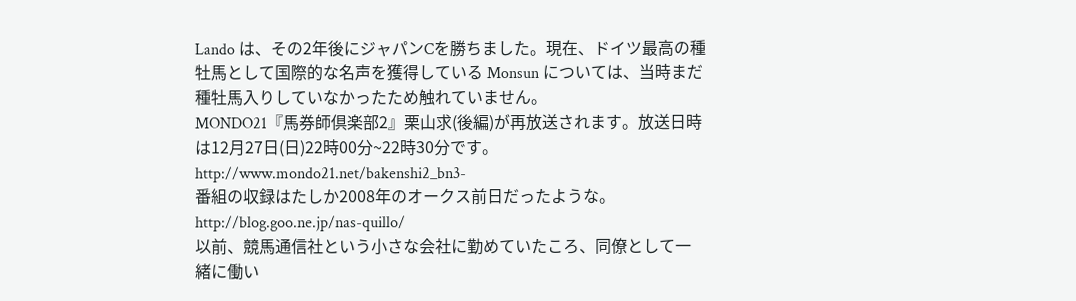Lando は、その2年後にジャパンCを勝ちました。現在、ドイツ最高の種牡馬として国際的な名声を獲得している Monsun については、当時まだ種牡馬入りしていなかったため触れていません。
MONDO21『馬券師倶楽部2』栗山求(後編)が再放送されます。放送日時は12月27日(日)22時00分~22時30分です。
http://www.mondo21.net/bakenshi2_bn3-
番組の収録はたしか2008年のオークス前日だったような。
http://blog.goo.ne.jp/nas-quillo/
以前、競馬通信社という小さな会社に勤めていたころ、同僚として一緒に働い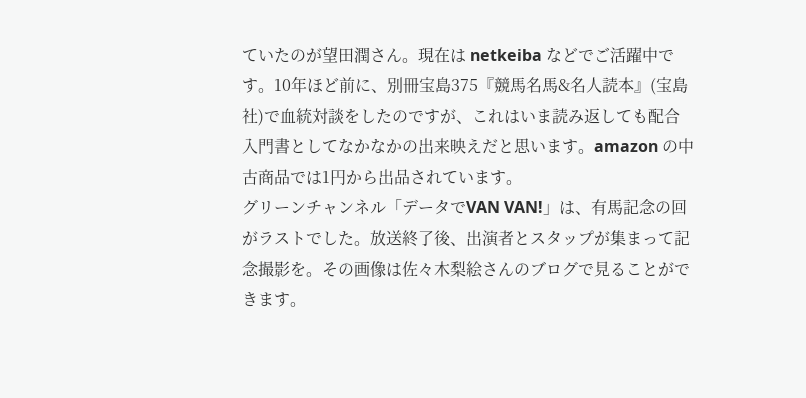ていたのが望田潤さん。現在は netkeiba などでご活躍中です。10年ほど前に、別冊宝島375『競馬名馬&名人読本』(宝島社)で血統対談をしたのですが、これはいま読み返しても配合入門書としてなかなかの出来映えだと思います。amazon の中古商品では1円から出品されています。
グリーンチャンネル「データでVAN VAN!」は、有馬記念の回がラストでした。放送終了後、出演者とスタップが集まって記念撮影を。その画像は佐々木梨絵さんのブログで見ることができます。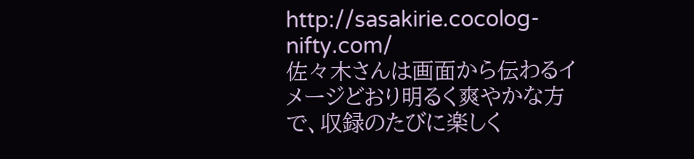http://sasakirie.cocolog-nifty.com/
佐々木さんは画面から伝わるイメージどおり明るく爽やかな方で、収録のたびに楽しく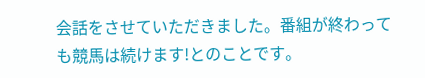会話をさせていただきました。番組が終わっても競馬は続けます!とのことです。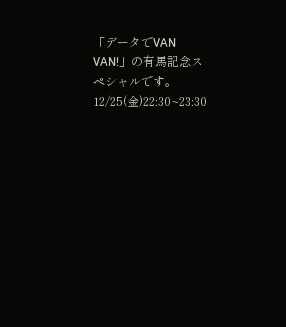「データでVAN VAN!」の有馬記念スペシャルです。
12/25(金)22:30~23:30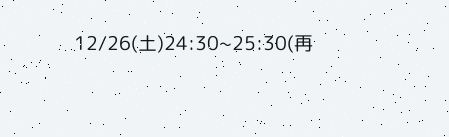12/26(土)24:30~25:30(再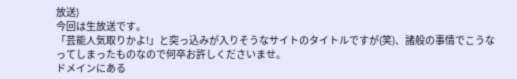放送)
今回は生放送です。
「芸能人気取りかよ!」と突っ込みが入りそうなサイトのタイトルですが(笑)、諸般の事情でこうなってしまったものなので何卒お許しくださいませ。
ドメインにある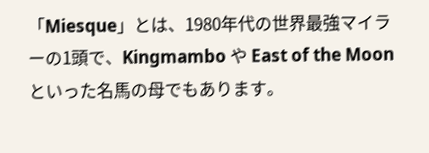「Miesque」とは、1980年代の世界最強マイラーの1頭で、Kingmambo や East of the Moon といった名馬の母でもあります。